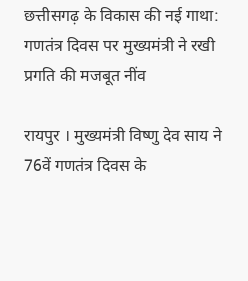छत्तीसगढ़ के विकास की नई गाथा: गणतंत्र दिवस पर मुख्यमंत्री ने रखी प्रगति की मजबूत नींव

रायपुर । मुख्यमंत्री विष्णु देव साय ने 76वें गणतंत्र दिवस के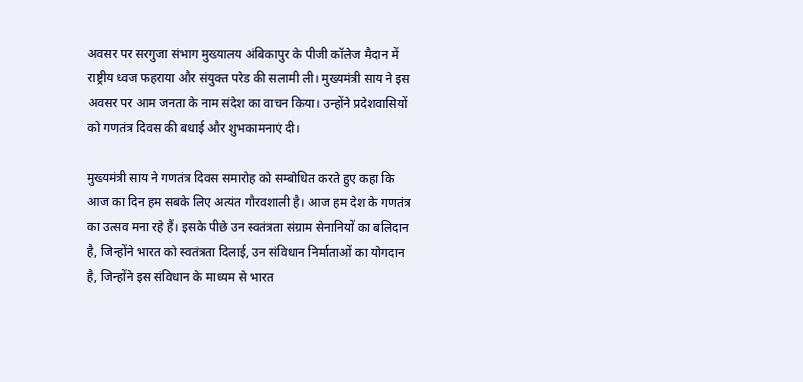अवसर पर सरगुजा संभाग मुख्यालय अंबिकापुर के पीजी कॉलेज मैदान में राष्ट्रीय ध्वज फहराया और संयुक्त परेड की सलामी ली। मुख्यमंत्री साय ने इस अवसर पर आम जनता के नाम संदेश का वाचन किया। उन्होंने प्रदेशवासियों को गणतंत्र दिवस की बधाई और शुभकामनाएं दी।

मुख्यमंत्री साय ने गणतंत्र दिवस समारोह को सम्बोधित करते हुए कहा कि आज का दिन हम सबके लिए अत्यंत गौरवशाली है। आज हम देश के गणतंत्र का उत्सव मना रहे हैं। इसके पीछे उन स्वतंत्रता संग्राम सेनानियों का बलिदान है, जिन्होंने भारत को स्वतंत्रता दिलाई, उन संविधान निर्माताओं का योगदान है, जिन्होंने इस संविधान के माध्यम से भारत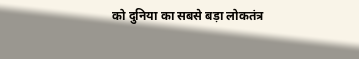को दुनिया का सबसे बड़ा लोकतंत्र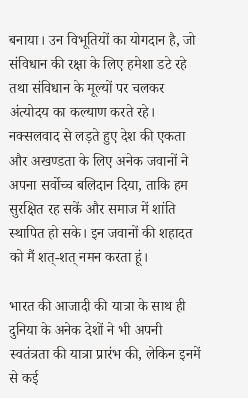बनाया। उन विभूतियों का योगदान है, जो संविधान की रक्षा के लिए हमेशा डटे रहे तथा संविधान के मूल्यों पर चलकर अंत्योदय का कल्याण करते रहे। नक्सलवाद से लड़ते हुए देश की एकता और अखण्डता के लिए अनेक जवानों ने अपना सर्वोच्च बलिदान दिया, ताकि हम सुरक्षित रह सकें और समाज में शांति स्थापित हो सके। इन जवानों की शहादत को मैं शत्-शत् नमन करता हूं।

भारत की आजादी की यात्रा के साथ ही दुनिया के अनेक देशों ने भी अपनी स्वतंत्रता की यात्रा प्रारंभ की, लेकिन इनमें से कई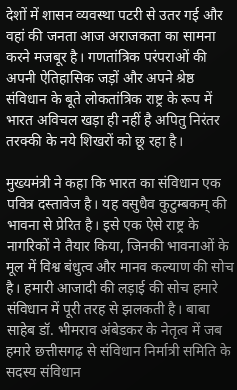देशों में शासन व्यवस्था पटरी से उतर गई और वहां की जनता आज अराजकता का सामना करने मजबूर है। गणतांत्रिक परंपराओं की अपनी ऐतिहासिक जड़ों और अपने श्रेष्ठ संविधान के बूते लोकतांत्रिक राष्ट्र के रूप में भारत अविचल खड़ा ही नहीं है अपितु निरंतर तरक्की के नये शिखरों को छू रहा है।

मुख्यमंत्री ने कहा कि भारत का संविधान एक पवित्र दस्तावेज है। यह वसुधैव कुटुम्बकम् की भावना से प्रेरित है। इसे एक ऐसे राष्ट्र के नागरिकों ने तैयार किया, जिनकी भावनाओं के मूल में विश्व बंधुत्व और मानव कल्याण की सोच है। हमारी आजादी की लड़ाई की सोच हमारे संविधान में पूरी तरह से झलकती है। बाबा साहेब डॉ. भीमराव अंबेडकर के नेतृत्व में जब हमारे छत्तीसगढ़ से संविधान निर्मात्री समिति के सदस्य संविधान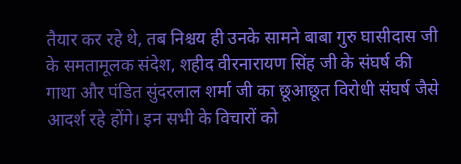तैयार कर रहे थे, तब निश्चय ही उनके सामने बाबा गुरु घासीदास जी के समतामूलक संदेश, शहीद वीरनारायण सिंह जी के संघर्ष की गाथा और पंडित सुंदरलाल शर्मा जी का छूआछूत विरोधी संघर्ष जैसे आदर्श रहे होंगे। इन सभी के विचारों को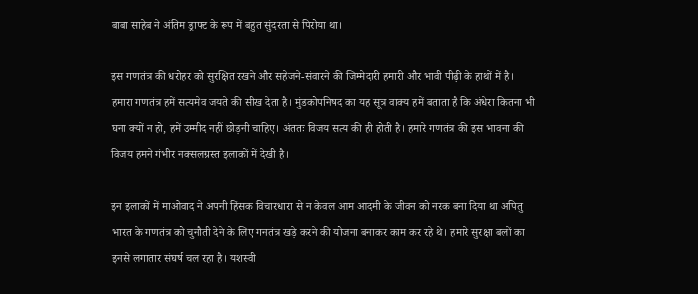बाबा साहेब ने अंतिम ड्राफ्ट के रूप में बहुत सुंदरता से पिरोया था।

इस गणतंत्र की धरोहर को सुरक्षित रखने और सहेजने-संवारने की जिम्मेदारी हमारी और भावी पीढ़ी के हाथों में है। हमारा गणतंत्र हमें सत्यमेव जयते की सीख देता है। मुंडकोपनिषद का यह सूत्र वाक्य हमें बताता है कि अंधेरा कितना भी घना क्यों न हो, हमें उम्मीद नहीं छोड़नी चाहिए। अंततः विजय सत्य की ही होती है। हमारे गणतंत्र की इस भावना की विजय हमने गंभीर नक्सलग्रस्त इलाकों में देखी है।

इन इलाकों में माओवाद ने अपनी हिंसक विचारधारा से न केवल आम आदमी के जीवन को नरक बना दिया था अपितु भारत के गणतंत्र को चुनौती देने के लिए गनतंत्र खड़े करने की योजना बनाकर काम कर रहे थे। हमारे सुरक्षा बलों का इनसे लगातार संघर्ष चल रहा है। यशस्वी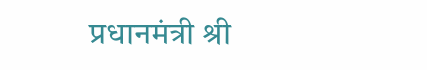प्रधानमंत्री श्री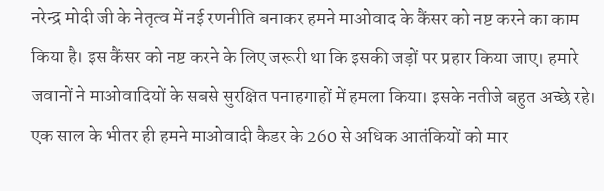नरेन्द्र मोदी जी के नेतृत्व में नई रणनीति बनाकर हमने माओवाद के कैंसर को नष्ट करने का काम किया है। इस कैंसर को नष्ट करने के लिए जरूरी था कि इसकी जड़ों पर प्रहार किया जाए। हमारे जवानों ने माओवादियों के सबसे सुरक्षित पनाहगाहों में हमला किया। इसके नतीजे बहुत अच्छे रहे। एक साल के भीतर ही हमने माओवादी कैडर के 260 से अधिक आतंकियों को मार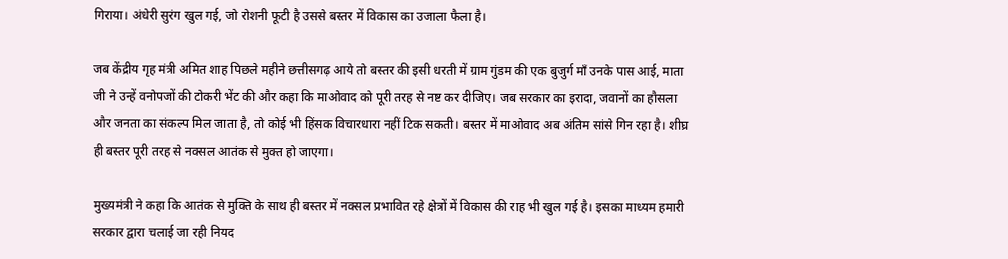गिराया। अंधेरी सुरंग खुल गई, जो रोशनी फूटी है उससे बस्तर में विकास का उजाला फैला है।

जब केंद्रीय गृह मंत्री अमित शाह पिछले महीने छत्तीसगढ़ आये तो बस्तर की इसी धरती में ग्राम गुंडम की एक बुजुर्ग माँ उनके पास आई, माता जी ने उन्हें वनोपजों की टोकरी भेंट की और कहा कि माओवाद को पूरी तरह से नष्ट कर दीजिए। जब सरकार का इरादा, जवानों का हौसला और जनता का संकल्प मिल जाता है, तो कोई भी हिंसक विचारधारा नहीं टिक सकती। बस्तर में माओवाद अब अंतिम सांसे गिन रहा है। शीघ्र ही बस्तर पूरी तरह से नक्सल आतंक से मुक्त हो जाएगा।

मुख्यमंत्री ने कहा कि आतंक से मुक्ति के साथ ही बस्तर में नक्सल प्रभावित रहे क्षेत्रों में विकास की राह भी खुल गई है। इसका माध्यम हमारी सरकार द्वारा चलाई जा रही नियद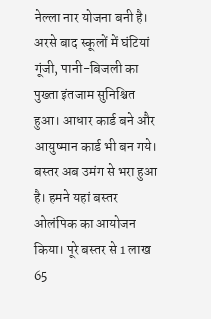नेल्ला नार योजना बनी है। अरसे बाद स्कूलों में घंटियां गूंजी, पानी-बिजली का पुख्ता इंतजाम सुनिश्चित हुआ। आधार कार्ड बने और आयुष्मान कार्ड भी बन गये। बस्तर अब उमंग से भरा हुआ है। हमने यहां बस्तर ओलंपिक का आयोजन किया। पूरे बस्तर से 1 लाख 65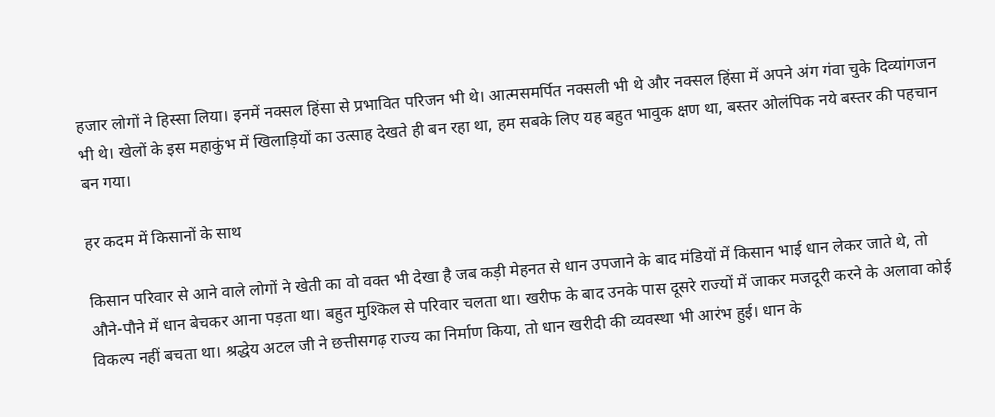हजार लोगों ने हिस्सा लिया। इनमें नक्सल हिंसा से प्रभावित परिजन भी थे। आत्मसमर्पित नक्सली भी थे और नक्सल हिंसा में अपने अंग गंवा चुके दिव्यांगजन भी थे। खेलों के इस महाकुंभ में खिलाड़ियों का उत्साह देखते ही बन रहा था, हम सबके लिए यह बहुत भावुक क्षण था, बस्तर ओलंपिक नये बस्तर की पहचान बन गया।

हर कदम में किसानों के साथ

किसान परिवार से आने वाले लोगों ने खेती का वो वक्त भी देखा है जब कड़ी मेहनत से धान उपजाने के बाद मंडियों में किसान भाई धान लेकर जाते थे, तो औने-पौने में धान बेचकर आना पड़ता था। बहुत मुश्किल से परिवार चलता था। खरीफ के बाद उनके पास दूसरे राज्यों में जाकर मजदूरी करने के अलावा कोई विकल्प नहीं बचता था। श्रद्धेय अटल जी ने छत्तीसगढ़ राज्य का निर्माण किया, तो धान खरीदी की व्यवस्था भी आरंभ हुई। धान के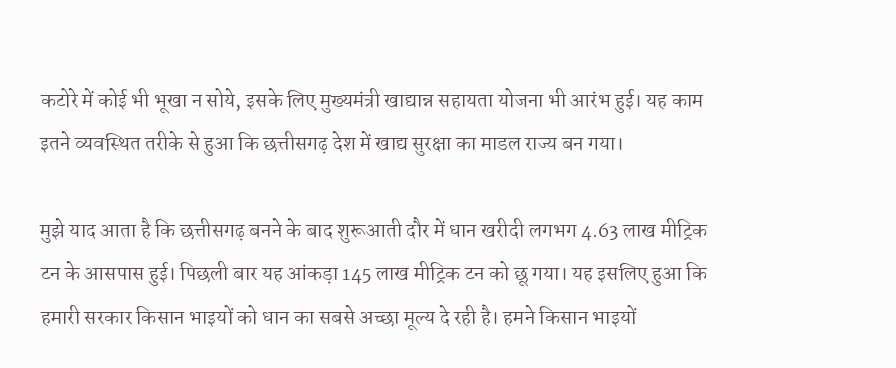कटोरे में कोई भी भूखा न सोये, इसके लिए मुख्यमंत्री खाद्यान्न सहायता योजना भी आरंभ हुई। यह काम इतने व्यवस्थित तरीके से हुआ कि छत्तीसगढ़ देश में खाद्य सुरक्षा का माडल राज्य बन गया।

मुझे याद आता है कि छत्तीसगढ़ बनने के बाद शुरूआती दौर में धान खरीदी लगभग 4.63 लाख मीट्रिक टन के आसपास हुई। पिछली बार यह आंकड़ा 145 लाख मीट्रिक टन को छू गया। यह इसलिए हुआ कि हमारी सरकार किसान भाइयों को धान का सबसे अच्छा मूल्य दे रही है। हमने किसान भाइयों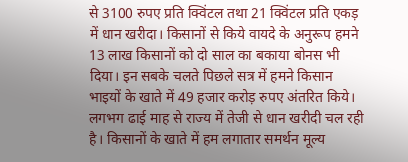से 3100 रुपए प्रति क्विंटल तथा 21 क्विंटल प्रति एकड़ में धान खरीदा। किसानों से किये वायदे के अनुरूप हमने 13 लाख किसानों को दो साल का बकाया बोनस भी दिया। इन सबके चलते पिछले सत्र में हमने किसान भाइयों के खाते में 49 हजार करोड़ रुपए अंतरित किये। लगभग ढाई माह से राज्य में तेजी से धान खरीदी चल रही है। किसानों के खाते में हम लगातार समर्थन मूल्य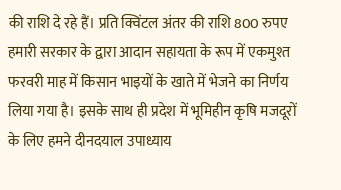की राशि दे रहे हैं। प्रति क्विंटल अंतर की राशि 800 रुपए हमारी सरकार के द्वारा आदान सहायता के रूप में एकमुश्त फरवरी माह में किसान भाइयों के खाते में भेजने का निर्णय लिया गया है। इसके साथ ही प्रदेश में भूमिहीन कृषि मजदूरों के लिए हमने दीनदयाल उपाध्याय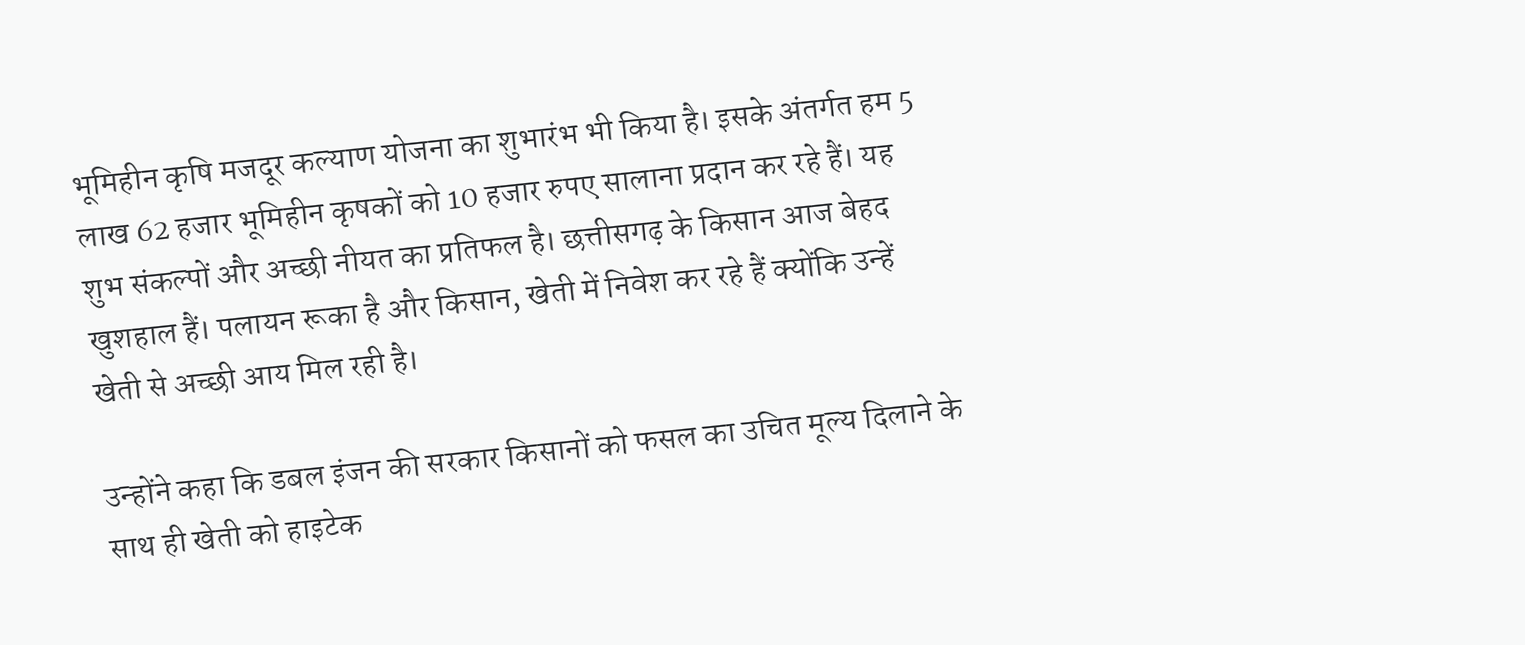भूमिहीन कृषि मजदूर कल्याण योजना का शुभारंभ भी किया है। इसके अंतर्गत हम 5 लाख 62 हजार भूमिहीन कृषकों को 10 हजार रुपए सालाना प्रदान कर रहे हैं। यह शुभ संकल्पों और अच्छी नीयत का प्रतिफल है। छत्तीसगढ़ के किसान आज बेहद खुशहाल हैं। पलायन रूका है और किसान, खेती में निवेश कर रहे हैं क्योंकि उन्हें खेती से अच्छी आय मिल रही है।

उन्होंने कहा कि डबल इंजन की सरकार किसानों को फसल का उचित मूल्य दिलाने के साथ ही खेती को हाइटेक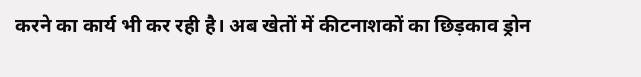करने का कार्य भी कर रही है। अब खेतों में कीटनाशकों का छिड़काव ड्रोन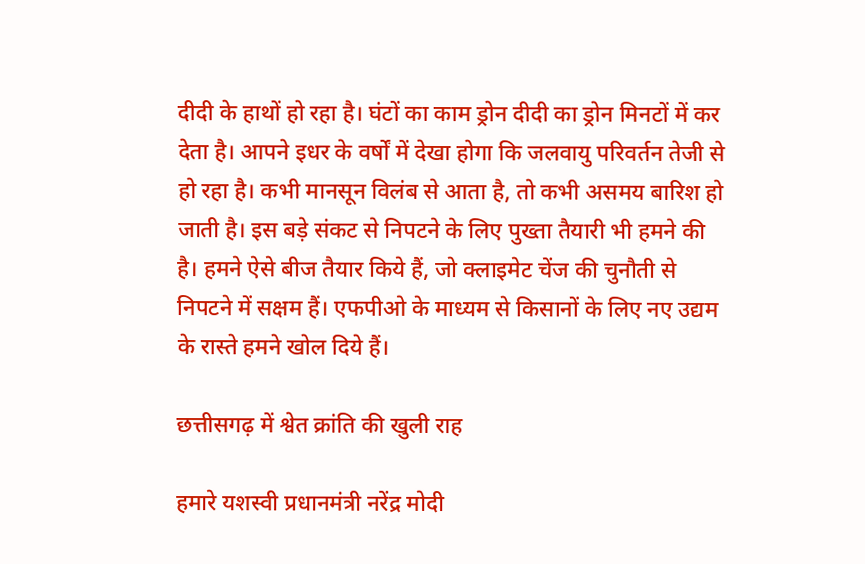दीदी के हाथों हो रहा है। घंटों का काम ड्रोन दीदी का ड्रोन मिनटों में कर देता है। आपने इधर के वर्षों में देखा होगा कि जलवायु परिवर्तन तेजी से हो रहा है। कभी मानसून विलंब से आता है, तो कभी असमय बारिश हो जाती है। इस बड़े संकट से निपटने के लिए पुख्ता तैयारी भी हमने की है। हमने ऐसे बीज तैयार किये हैं, जो क्लाइमेट चेंज की चुनौती से निपटने में सक्षम हैं। एफपीओ के माध्यम से किसानों के लिए नए उद्यम के रास्ते हमने खोल दिये हैं।

छत्तीसगढ़ में श्वेत क्रांति की खुली राह

हमारे यशस्वी प्रधानमंत्री नरेंद्र मोदी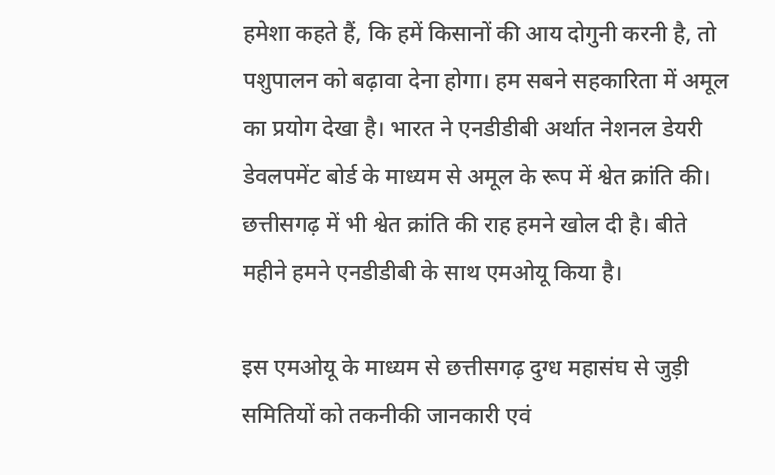हमेशा कहते हैं, कि हमें किसानों की आय दोगुनी करनी है, तो पशुपालन को बढ़ावा देना होगा। हम सबने सहकारिता में अमूल का प्रयोग देखा है। भारत ने एनडीडीबी अर्थात नेशनल डेयरी डेवलपमेंट बोर्ड के माध्यम से अमूल के रूप में श्वेत क्रांति की। छत्तीसगढ़ में भी श्वेत क्रांति की राह हमने खोल दी है। बीते महीने हमने एनडीडीबी के साथ एमओयू किया है।

इस एमओयू के माध्यम से छत्तीसगढ़ दुग्ध महासंघ से जुड़ी समितियों को तकनीकी जानकारी एवं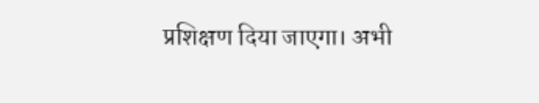प्रशिक्षण दिया जाएगा। अभी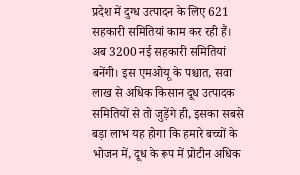प्रदेश में दुग्ध उत्पादन के लिए 621 सहकारी समितियां काम कर रही हैं। अब 3200 नई सहकारी समितियां बनेंगी। इस एमओयू के पश्चात, सवा लाख से अधिक किसान दूध उत्पादक समितियों से तो जुड़ेंगे ही, इसका सबसे बड़ा लाभ यह होगा कि हमारे बच्चों के भोजन में, दूध के रूप में प्रोटीन अधिक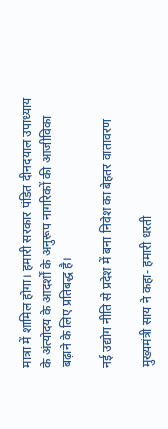मात्रा में शामिल होगा। हमारी सरकार पंडित दीनदयाल उपाध्याय के अंत्योदय के आदर्शों के अनुरूप नागरिकों की आजीविका बढ़ाने के लिए प्रतिबद्ध है।

नई उद्योग नीति से प्रदेश में बना निवेश का बेहतर वातावरण

मुख्यमंत्री साय ने कहा- हमारी धरती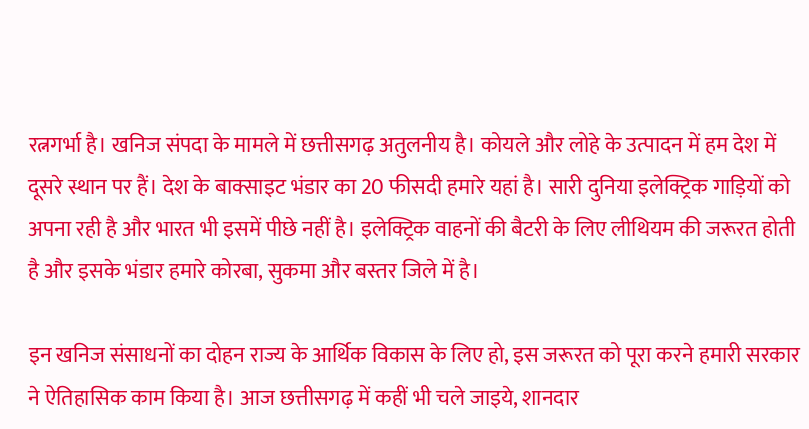रत्नगर्भा है। खनिज संपदा के मामले में छत्तीसगढ़ अतुलनीय है। कोयले और लोहे के उत्पादन में हम देश में दूसरे स्थान पर हैं। देश के बाक्साइट भंडार का 20 फीसदी हमारे यहां है। सारी दुनिया इलेक्ट्रिक गाड़ियों को अपना रही है और भारत भी इसमें पीछे नहीं है। इलेक्ट्रिक वाहनों की बैटरी के लिए लीथियम की जरूरत होती है और इसके भंडार हमारे कोरबा, सुकमा और बस्तर जिले में है।

इन खनिज संसाधनों का दोहन राज्य के आर्थिक विकास के लिए हो, इस जरूरत को पूरा करने हमारी सरकार ने ऐतिहासिक काम किया है। आज छत्तीसगढ़ में कहीं भी चले जाइये, शानदार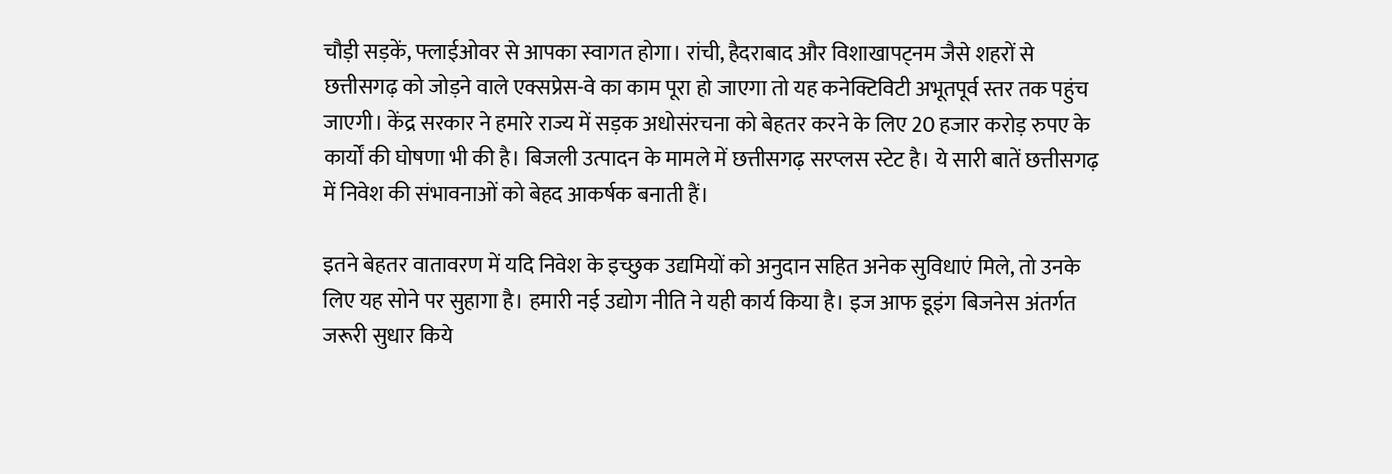चौड़ी सड़कें, फ्लाईओवर से आपका स्वागत होगा। रांची, हैदराबाद और विशाखापट्नम जैसे शहरों से छत्तीसगढ़ को जोड़ने वाले एक्सप्रेस-वे का काम पूरा हो जाएगा तो यह कनेक्टिविटी अभूतपूर्व स्तर तक पहुंच जाएगी। केंद्र सरकार ने हमारे राज्य में सड़क अधोसंरचना को बेहतर करने के लिए 20 हजार करोड़ रुपए के कार्यों की घोषणा भी की है। बिजली उत्पादन के मामले में छत्तीसगढ़ सरप्लस स्टेट है। ये सारी बातें छत्तीसगढ़ में निवेश की संभावनाओं को बेहद आकर्षक बनाती हैं।

इतने बेहतर वातावरण में यदि निवेश के इच्छुक उद्यमियों को अनुदान सहित अनेक सुविधाएं मिले, तो उनके लिए यह सोने पर सुहागा है। हमारी नई उद्योग नीति ने यही कार्य किया है। इज आफ डूइंग बिजनेस अंतर्गत जरूरी सुधार किये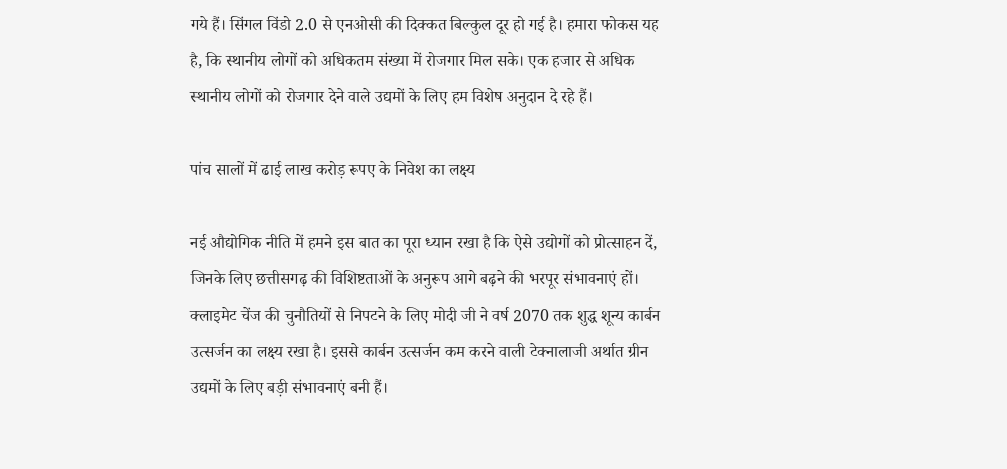गये हैं। सिंगल विंडो 2.0 से एनओसी की दिक्कत बिल्कुल दूर हो गई है। हमारा फोकस यह है, कि स्थानीय लोगों को अधिकतम संख्या में रोजगार मिल सके। एक हजार से अधिक स्थानीय लोगों को रोजगार देने वाले उद्यमों के लिए हम विशेष अनुदान दे रहे हैं।

पांच सालों में ढाई लाख करोड़ रूपए के निवेश का लक्ष्य

नई औद्योगिक नीति में हमने इस बात का पूरा ध्यान रखा है कि ऐसे उद्योगों को प्रोत्साहन दें, जिनके लिए छत्तीसगढ़ की विशिष्टताओं के अनुरूप आगे बढ़ने की भरपूर संभावनाएं हों। क्लाइमेट चेंज की चुनौतियों से निपटने के लिए मोदी जी ने वर्ष 2070 तक शुद्ध शून्य कार्बन उत्सर्जन का लक्ष्य रखा है। इससे कार्बन उत्सर्जन कम करने वाली टेक्नालाजी अर्थात ग्रीन उद्यमों के लिए बड़ी संभावनाएं बनी हैं।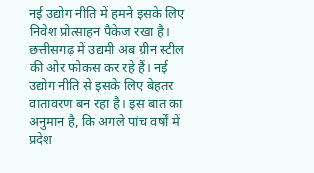नई उद्योग नीति में हमने इसके लिए निवेश प्रोत्साहन पैकेज रखा है। छत्तीसगढ़ में उद्यमी अब ग्रीन स्टील की ओर फोकस कर रहे हैं। नई उद्योग नीति से इसके लिए बेहतर वातावरण बन रहा है। इस बात का अनुमान है, कि अगले पांच वर्षों में प्रदेश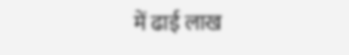में ढाई लाख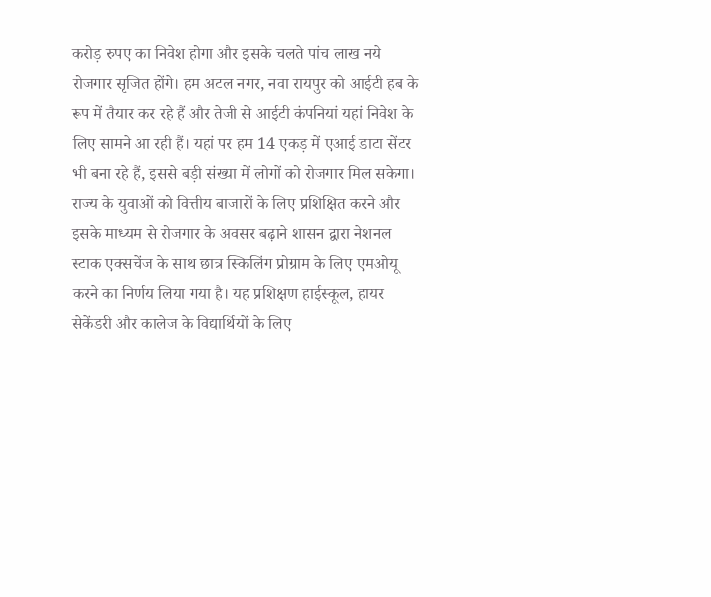करोड़ रुपए का निवेश होगा और इसके चलते पांच लाख नये रोजगार सृजित होंगे। हम अटल नगर, नवा रायपुर को आईटी हब के रूप में तैयार कर रहे हैं और तेजी से आईटी कंपनियां यहां निवेश के लिए सामने आ रही हैं। यहां पर हम 14 एकड़ में एआई डाटा सेंटर भी बना रहे हैं, इससे बड़ी संख्या में लोगों को रोजगार मिल सकेगा। राज्य के युवाओं को वित्तीय बाजारों के लिए प्रशिक्षित करने और इसके माध्यम से रोजगार के अवसर बढ़ाने शासन द्वारा नेशनल स्टाक एक्सचेंज के साथ छात्र स्किलिंग प्रोग्राम के लिए एमओयू करने का निर्णय लिया गया है। यह प्रशिक्षण हाईस्कूल, हायर सेकेंडरी और कालेज के विद्यार्थियों के लिए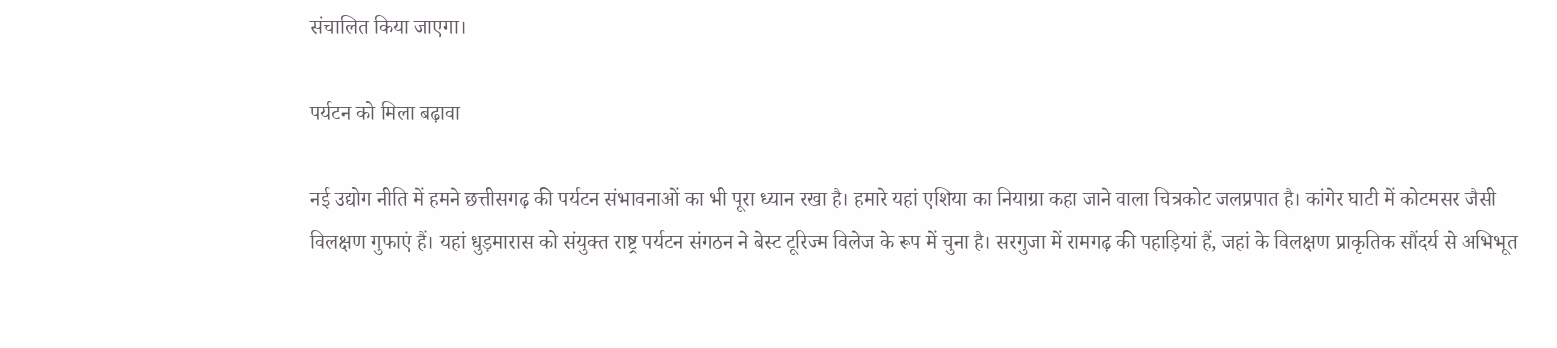संचालित किया जाएगा।

पर्यटन को मिला बढ़ावा

नई उद्योग नीति में हमने छत्तीसगढ़ की पर्यटन संभावनाओं का भी पूरा ध्यान रखा है। हमारे यहां एशिया का नियाग्रा कहा जाने वाला चित्रकोट जलप्रपात है। कांगेर घाटी में कोटमसर जैसी विलक्षण गुफाएं हैं। यहां धुड़मारास को संयुक्त राष्ट्र पर्यटन संगठन ने बेस्ट टूरिज्म विलेज के रूप में चुना है। सरगुजा में रामगढ़ की पहाड़ियां हैं, जहां के विलक्षण प्राकृतिक सौंदर्य से अभिभूत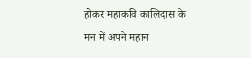होकर महाकवि कालिदास के मन में अपने महान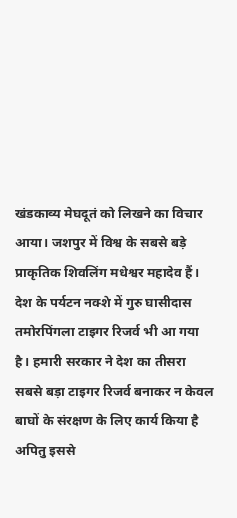खंडकाव्य मेघदूतं को लिखने का विचार आया। जशपुर में विश्व के सबसे बड़े प्राकृतिक शिवलिंग मधेश्वर महादेव हैं। देश के पर्यटन नक्शे में गुरु घासीदास तमोरपिंगला टाइगर रिजर्व भी आ गया है। हमारी सरकार ने देश का तीसरा सबसे बड़ा टाइगर रिजर्व बनाकर न केवल बाघों के संरक्षण के लिए कार्य किया है अपितु इससे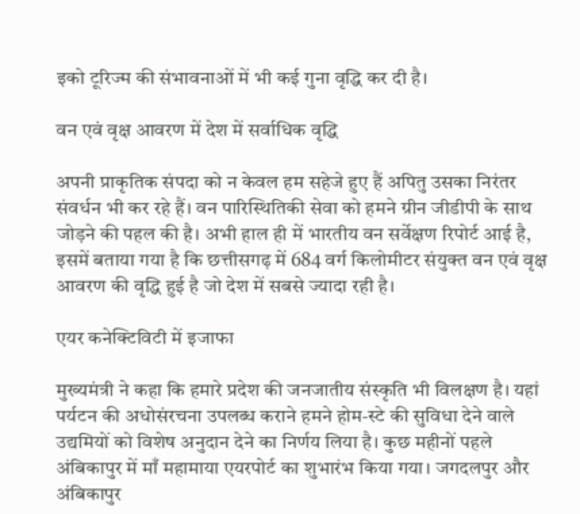इको टूरिज्म की संभावनाओं में भी कई गुना वृद्धि कर दी है।

वन एवं वृक्ष आवरण में देश में सर्वाधिक वृद्धि

अपनी प्राकृतिक संपदा को न केवल हम सहेजे हुए हैं अपितु उसका निरंतर संवर्धन भी कर रहे हैं। वन पारिस्थितिकी सेवा को हमने ग्रीन जीडीपी के साथ जोड़ने की पहल की है। अभी हाल ही में भारतीय वन सर्वेक्षण रिपोर्ट आई है, इसमें बताया गया है कि छत्तीसगढ़ में 684 वर्ग किलोमीटर संयुक्त वन एवं वृक्ष आवरण की वृद्धि हुई है जो देश में सबसे ज्यादा रही है।

एयर कनेक्टिविटी में इजाफा

मुख्यमंत्री ने कहा कि हमारे प्रदेश की जनजातीय संस्कृति भी विलक्षण है। यहां पर्यटन की अधोसंरचना उपलब्ध कराने हमने होम-स्टे की सुविधा देने वाले उद्यमियों को विशेष अनुदान देने का निर्णय लिया है। कुछ महीनों पहले अंबिकापुर में माँ महामाया एयरपोर्ट का शुभारंभ किया गया। जगदलपुर और अंबिकापुर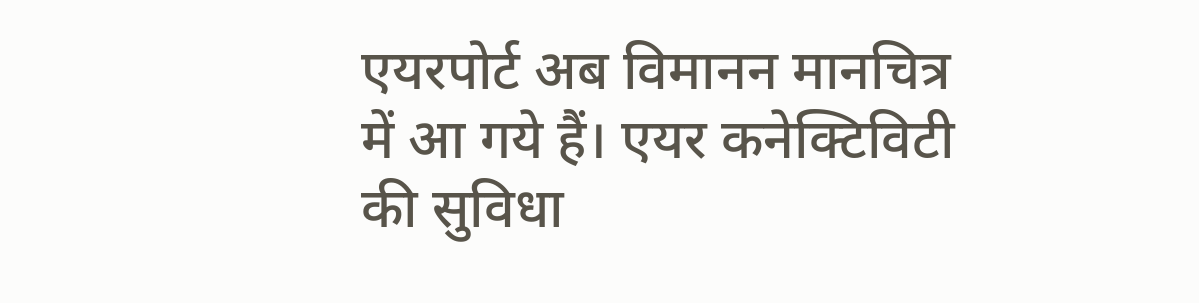एयरपोर्ट अब विमानन मानचित्र में आ गये हैं। एयर कनेक्टिविटी की सुविधा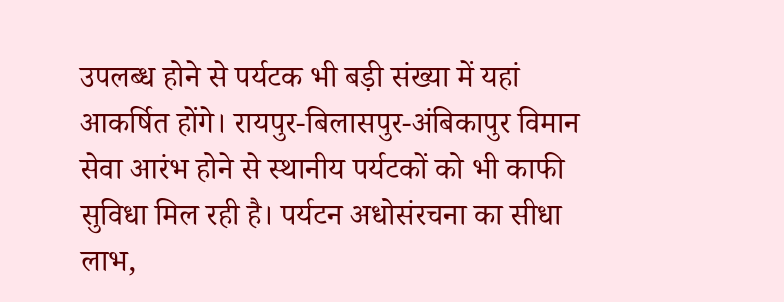उपलब्ध होने से पर्यटक भी बड़ी संख्या में यहां आकर्षित होंगे। रायपुर-बिलासपुर-अंबिकापुर विमान सेवा आरंभ होने से स्थानीय पर्यटकों को भी काफी सुविधा मिल रही है। पर्यटन अधोसंरचना का सीधा लाभ,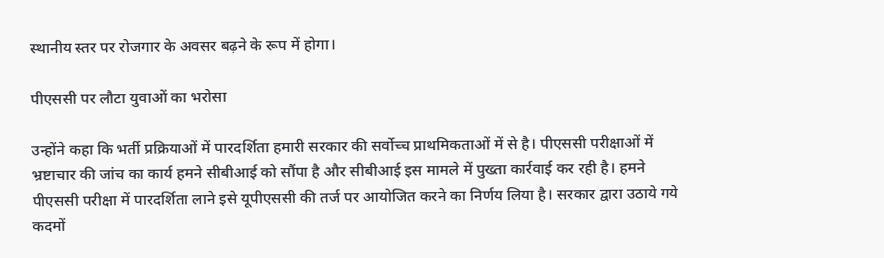स्थानीय स्तर पर रोजगार के अवसर बढ़ने के रूप में होगा।

पीएससी पर लौटा युवाओं का भरोसा

उन्होंने कहा कि भर्ती प्रक्रियाओं में पारदर्शिता हमारी सरकार की सर्वोच्च प्राथमिकताओं में से है। पीएससी परीक्षाओं में भ्रष्टाचार की जांच का कार्य हमने सीबीआई को सौंपा है और सीबीआई इस मामले में पुख्ता कार्रवाई कर रही है। हमने पीएससी परीक्षा में पारदर्शिता लाने इसे यूपीएससी की तर्ज पर आयोजित करने का निर्णय लिया है। सरकार द्वारा उठाये गये कदमों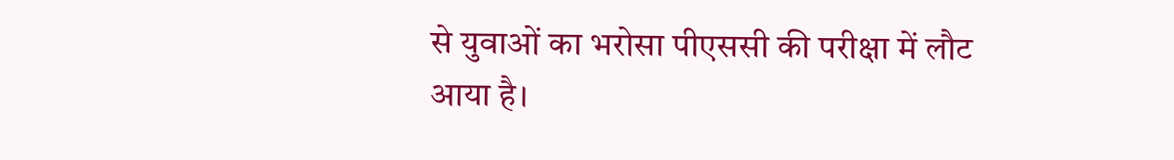से युवाओं का भरोसा पीएससी की परीक्षा में लौट आया है।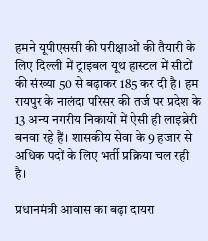हमने यूपीएससी की परीक्षाओं की तैयारी के लिए दिल्ली में ट्राइबल यूथ हास्टल में सीटों की संख्या 50 से बढ़ाकर 185 कर दी है। हम रायपुर के नालंदा परिसर की तर्ज पर प्रदेश के 13 अन्य नगरीय निकायों में ऐसी ही लाइब्रेरी बनवा रहे हैं। शासकीय सेवा के 9 हजार से अधिक पदों के लिए भर्ती प्रक्रिया चल रही है।

प्रधानमंत्री आवास का बढ़ा दायरा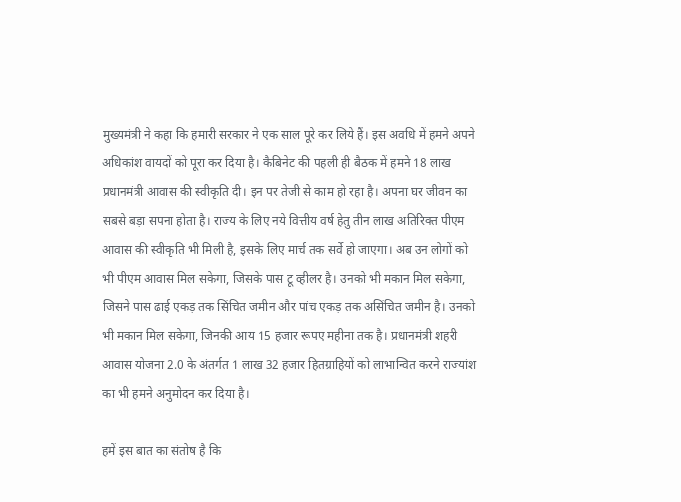मुख्यमंत्री ने कहा कि हमारी सरकार ने एक साल पूरे कर लिये हैं। इस अवधि में हमने अपने अधिकांश वायदों को पूरा कर दिया है। कैबिनेट की पहली ही बैठक में हमने 18 लाख प्रधानमंत्री आवास की स्वीकृति दी। इन पर तेजी से काम हो रहा है। अपना घर जीवन का सबसे बड़ा सपना होता है। राज्य के लिए नये वित्तीय वर्ष हेतु तीन लाख अतिरिक्त पीएम आवास की स्वीकृति भी मिली है, इसके लिए मार्च तक सर्वे हो जाएगा। अब उन लोगों को भी पीएम आवास मिल सकेगा, जिसके पास टू व्हीलर है। उनको भी मकान मिल सकेगा, जिसने पास ढाई एकड़ तक सिंचित जमीन और पांच एकड़ तक असिंचित जमीन है। उनको भी मकान मिल सकेगा, जिनकी आय 15 हजार रूपए महीना तक है। प्रधानमंत्री शहरी आवास योजना 2.0 के अंतर्गत 1 लाख 32 हजार हितग्राहियों को लाभान्वित करने राज्यांश का भी हमने अनुमोदन कर दिया है।

हमें इस बात का संतोष है कि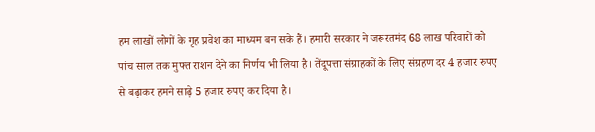हम लाखों लोगों के गृह प्रवेश का माध्यम बन सके हैं। हमारी सरकार ने जरूरतमंद 68 लाख परिवारों को पांच साल तक मुफ्त राशन देने का निर्णय भी लिया है। तेंदूपत्ता संग्राहकों के लिए संग्रहण दर 4 हजार रुपए से बढ़ाकर हमने साढ़े 5 हजार रुपए कर दिया है।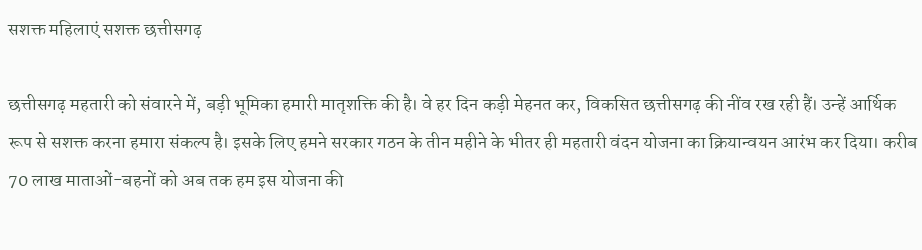सशक्त महिलाएं सशक्त छत्तीसगढ़

छत्तीसगढ़ महतारी को संवारने में, बड़ी भूमिका हमारी मातृशक्ति की है। वे हर दिन कड़ी मेहनत कर, विकसित छत्तीसगढ़ की नींव रख रही हैं। उन्हें आर्थिक रूप से सशक्त करना हमारा संकल्प है। इसके लिए हमने सरकार गठन के तीन महीने के भीतर ही महतारी वंदन योजना का क्रियान्वयन आरंभ कर दिया। करीब 70 लाख माताओं-बहनों को अब तक हम इस योजना की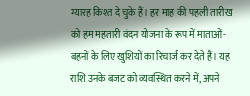ग्यारह किश्त दे चुके हैं। हर माह की पहली तारीख को हम महतारी वंदन योजना के रूप में माताओं-बहनों के लिए खुशियों का रिचार्ज कर देते हैं। यह राशि उनके बजट को व्यवस्थित करने में, अपने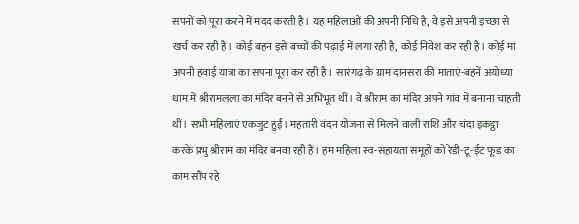सपनों को पूरा करने में मदद करती है। यह महिलाओं की अपनी निधि है, वे इसे अपनी इच्छा से खर्च कर रही हैं। कोई बहन इसे बच्चों की पढ़ाई में लगा रही है, कोई निवेश कर रही है। कोई मां अपनी हवाई यात्रा का सपना पूरा कर रही है। सारंगढ़ के ग्राम दानसरा की माताएं-बहनें अयोध्या धाम में श्रीरामलला का मंदिर बनने से अभिभूत थीं। वे श्रीराम का मंदिर अपने गांव में बनाना चाहती थीं। सभी महिलाएं एकजुट हुईं। महतारी वंदन योजना से मिलने वाली राशि और चंदा इकट्ठा करके प्रभु श्रीराम का मंदिर बनवा रही हैं। हम महिला स्व-सहायता समूहों को रेडी-टू-ईट फूड का काम सौंप रहे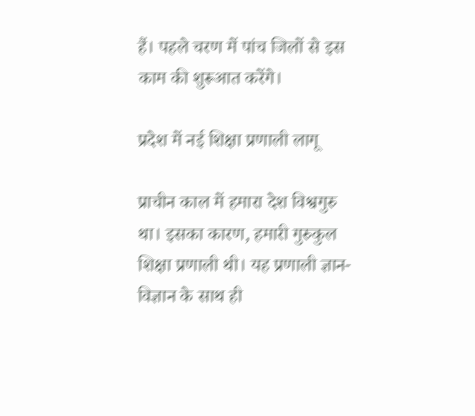हैं। पहले चरण में पांच जिलों से इस काम की शुरूआत करेंगे।

प्रदेश में नई शिक्षा प्रणाली लागू

प्राचीन काल में हमारा देश विश्वगुरु था। इसका कारण, हमारी गुरुकुल शिक्षा प्रणाली थी। यह प्रणाली ज्ञान-विज्ञान के साथ ही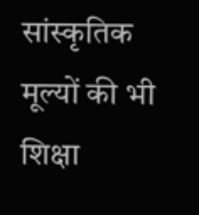सांस्कृतिक मूल्यों की भी शिक्षा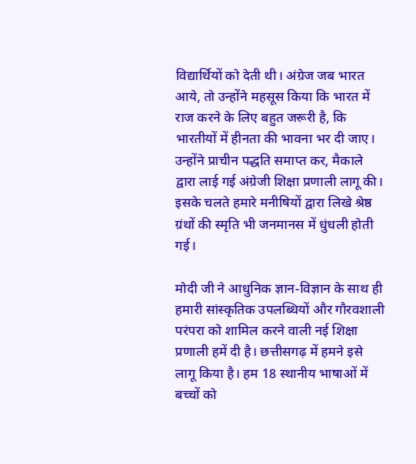विद्यार्थियों को देती थी। अंग्रेज जब भारत आये, तो उन्होंने महसूस किया कि भारत में राज करने के लिए बहुत जरूरी है, कि भारतीयों में हीनता की भावना भर दी जाए। उन्होंने प्राचीन पद्धति समाप्त कर, मैकाले द्वारा लाई गई अंग्रेजी शिक्षा प्रणाली लागू की। इसके चलते हमारे मनीषियों द्वारा लिखे श्रेष्ठ ग्रंथों की स्मृति भी जनमानस में धुंधली होती गई।

मोदी जी ने आधुनिक ज्ञान-विज्ञान के साथ ही हमारी सांस्कृतिक उपलब्धियों और गौरवशाली परंपरा को शामिल करने वाली नई शिक्षा प्रणाली हमें दी है। छत्तीसगढ़ में हमने इसे लागू किया है। हम 18 स्थानीय भाषाओं में बच्चों को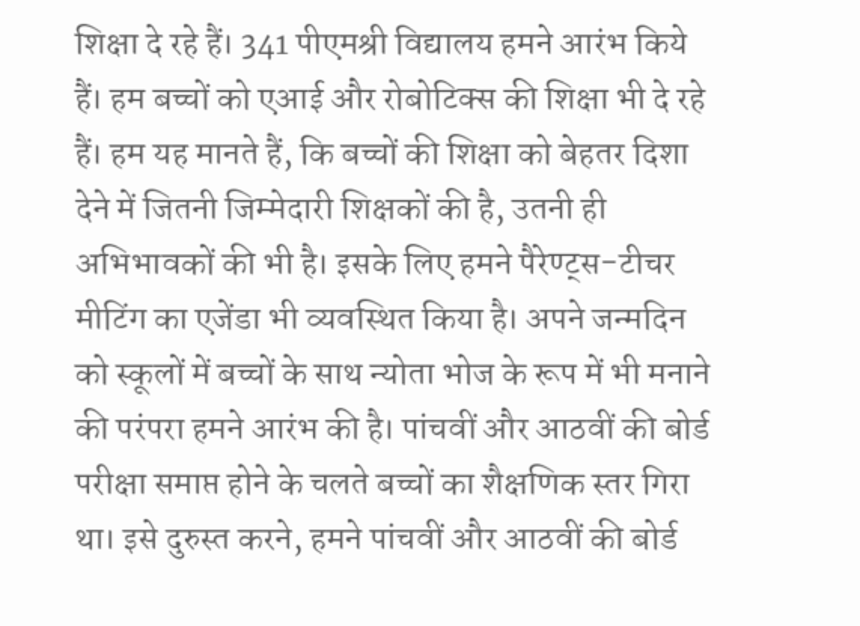शिक्षा दे रहे हैं। 341 पीएमश्री विद्यालय हमने आरंभ किये हैं। हम बच्चों को एआई और रोबोटिक्स की शिक्षा भी दे रहे हैं। हम यह मानते हैं, कि बच्चों की शिक्षा को बेहतर दिशा देने में जितनी जिम्मेदारी शिक्षकों की है, उतनी ही अभिभावकों की भी है। इसके लिए हमने पैरेण्ट्स-टीचर मीटिंग का एजेंडा भी व्यवस्थित किया है। अपने जन्मदिन को स्कूलों में बच्चों के साथ न्योता भोज के रूप में भी मनाने की परंपरा हमने आरंभ की है। पांचवीं और आठवीं की बोर्ड परीक्षा समाप्त होने के चलते बच्चों का शैक्षणिक स्तर गिरा था। इसे दुरुस्त करने, हमने पांचवीं और आठवीं की बोर्ड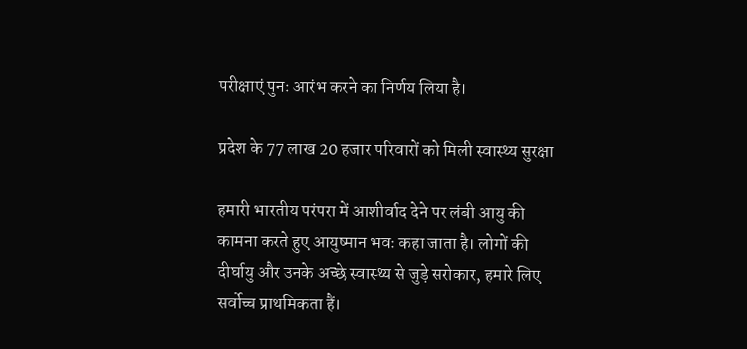परीक्षाएं पुनः आरंभ करने का निर्णय लिया है।

प्रदेश के 77 लाख 20 हजार परिवारों को मिली स्वास्थ्य सुरक्षा

हमारी भारतीय परंपरा में आशीर्वाद देने पर लंबी आयु की कामना करते हुए आयुष्मान भवः कहा जाता है। लोगों की दीर्घायु और उनके अच्छे स्वास्थ्य से जुड़े सरोकार, हमारे लिए सर्वोच्च प्राथमिकता हैं।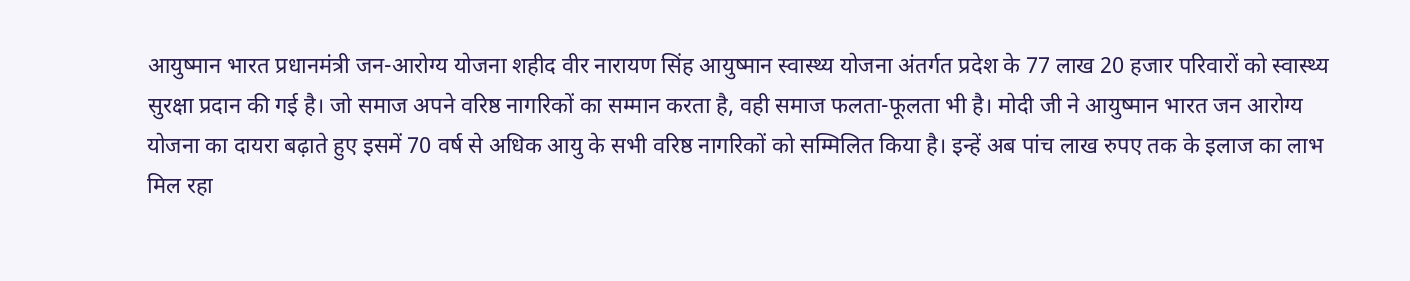आयुष्मान भारत प्रधानमंत्री जन-आरोग्य योजना शहीद वीर नारायण सिंह आयुष्मान स्वास्थ्य योजना अंतर्गत प्रदेश के 77 लाख 20 हजार परिवारों को स्वास्थ्य सुरक्षा प्रदान की गई है। जो समाज अपने वरिष्ठ नागरिकों का सम्मान करता है, वही समाज फलता-फूलता भी है। मोदी जी ने आयुष्मान भारत जन आरोग्य योजना का दायरा बढ़ाते हुए इसमें 70 वर्ष से अधिक आयु के सभी वरिष्ठ नागरिकों को सम्मिलित किया है। इन्हें अब पांच लाख रुपए तक के इलाज का लाभ मिल रहा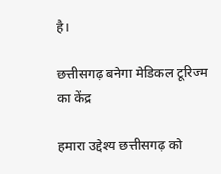है।

छत्तीसगढ़ बनेगा मेडिकल टूरिज्म का केंद्र

हमारा उद्देश्य छत्तीसगढ़ को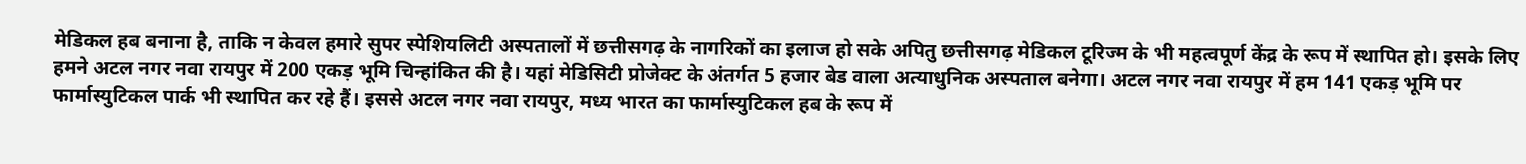मेडिकल हब बनाना है, ताकि न केवल हमारे सुपर स्पेशियलिटी अस्पतालों में छत्तीसगढ़ के नागरिकों का इलाज हो सके अपितु छत्तीसगढ़ मेडिकल टूरिज्म के भी महत्वपूर्ण केंद्र के रूप में स्थापित हो। इसके लिए हमने अटल नगर नवा रायपुर में 200 एकड़ भूमि चिन्हांकित की है। यहां मेडिसिटी प्रोजेक्ट के अंतर्गत 5 हजार बेड वाला अत्याधुनिक अस्पताल बनेगा। अटल नगर नवा रायपुर में हम 141 एकड़ भूमि पर फार्मास्युटिकल पार्क भी स्थापित कर रहे हैं। इससे अटल नगर नवा रायपुर, मध्य भारत का फार्मास्युटिकल हब के रूप में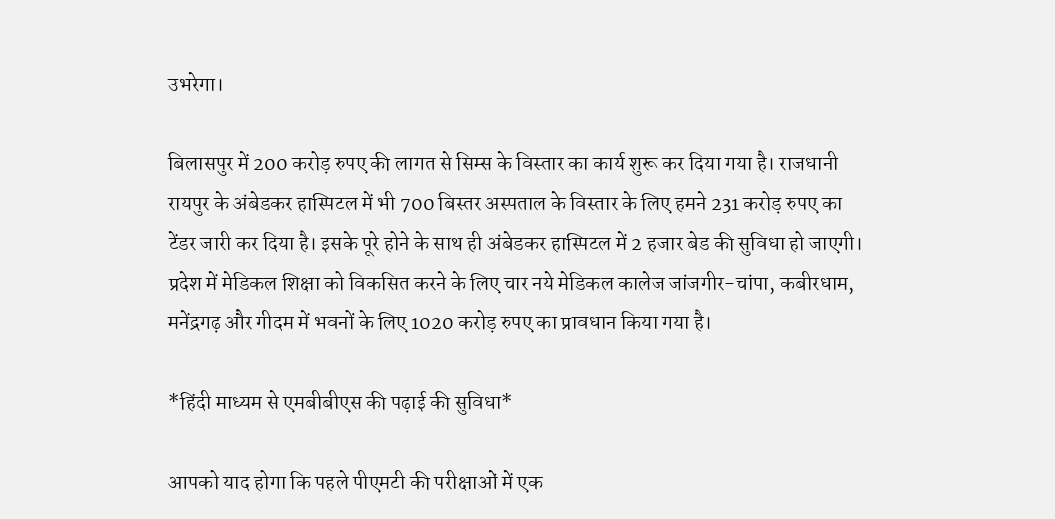उभरेगा।

बिलासपुर में 200 करोड़ रुपए की लागत से सिम्स के विस्तार का कार्य शुरू कर दिया गया है। राजधानी रायपुर के अंबेडकर हास्पिटल में भी 700 बिस्तर अस्पताल के विस्तार के लिए हमने 231 करोड़ रुपए का टेंडर जारी कर दिया है। इसके पूरे होने के साथ ही अंबेडकर हास्पिटल में 2 हजार बेड की सुविधा हो जाएगी। प्रदेश में मेडिकल शिक्षा को विकसित करने के लिए चार नये मेडिकल कालेज जांजगीर-चांपा, कबीरधाम, मनेंद्रगढ़ और गीदम में भवनों के लिए 1020 करोड़ रुपए का प्रावधान किया गया है।

*हिंदी माध्यम से एमबीबीएस की पढ़ाई की सुविधा*

आपको याद होगा कि पहले पीएमटी की परीक्षाओं में एक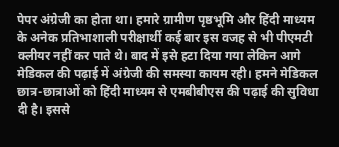पेपर अंग्रेजी का होता था। हमारे ग्रामीण पृष्ठभूमि और हिंदी माध्यम के अनेक प्रतिभाशाली परीक्षार्थी कई बार इस वजह से भी पीएमटी क्लीयर नहीं कर पाते थे। बाद में इसे हटा दिया गया लेकिन आगे मेडिकल की पढ़ाई में अंग्रेजी की समस्या कायम रही। हमने मेडिकल छात्र-छात्राओं को हिंदी माध्यम से एमबीबीएस की पढ़ाई की सुविधा दी है। इससे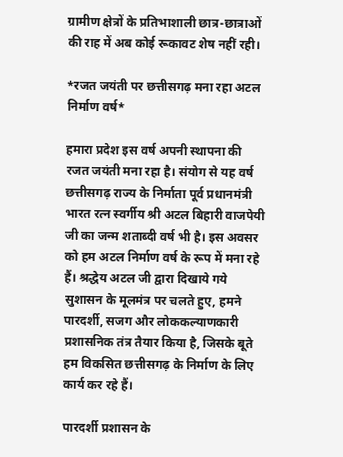ग्रामीण क्षेत्रों के प्रतिभाशाली छात्र-छात्राओं की राह में अब कोई रूकावट शेष नहीं रही।

*रजत जयंती पर छत्तीसगढ़ मना रहा अटल निर्माण वर्ष*

हमारा प्रदेश इस वर्ष अपनी स्थापना की रजत जयंती मना रहा है। संयोग से यह वर्ष छत्तीसगढ़ राज्य के निर्माता पूर्व प्रधानमंत्री भारत रत्न स्वर्गीय श्री अटल बिहारी वाजपेयी जी का जन्म शताब्दी वर्ष भी है। इस अवसर को हम अटल निर्माण वर्ष के रूप में मना रहे हैं। श्रद्धेय अटल जी द्वारा दिखाये गये सुशासन के मूलमंत्र पर चलते हुए, हमने पारदर्शी, सजग और लोककल्याणकारी प्रशासनिक तंत्र तैयार किया है, जिसके बूते हम विकसित छत्तीसगढ़ के निर्माण के लिए कार्य कर रहे हैं।

पारदर्शी प्रशासन के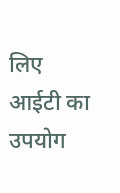लिए आईटी का उपयोग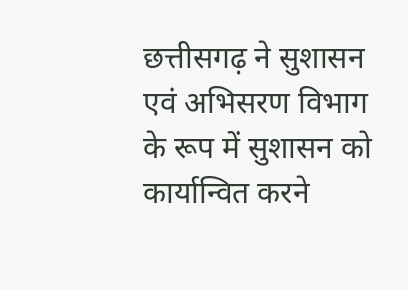छत्तीसगढ़ ने सुशासन एवं अभिसरण विभाग के रूप में सुशासन को कार्यान्वित करने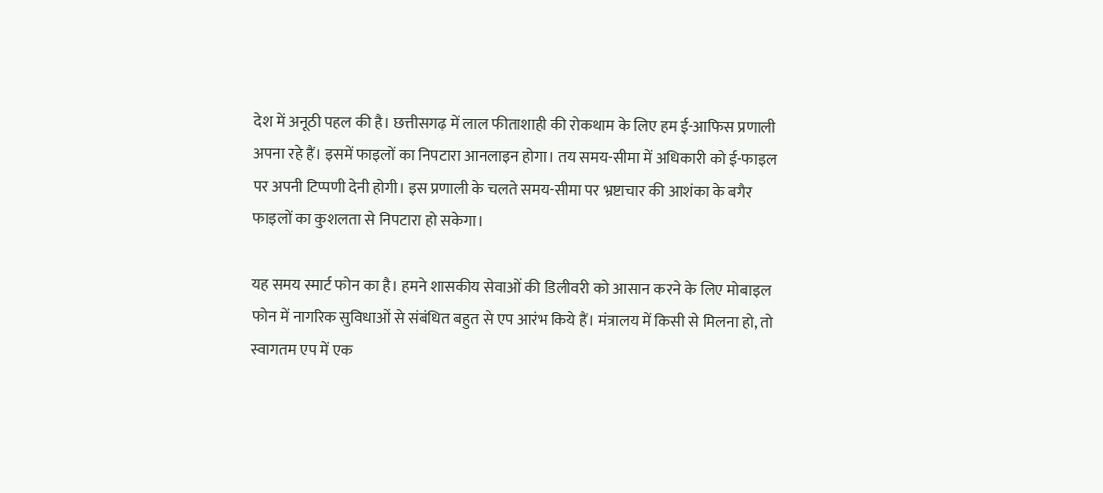देश में अनूठी पहल की है। छत्तीसगढ़ में लाल फीताशाही की रोकथाम के लिए हम ई-आफिस प्रणाली अपना रहे हैं। इसमें फाइलों का निपटारा आनलाइन होगा। तय समय-सीमा में अधिकारी को ई-फाइल पर अपनी टिप्पणी देनी होगी। इस प्रणाली के चलते समय-सीमा पर भ्रष्टाचार की आशंका के बगैर फाइलों का कुशलता से निपटारा हो सकेगा।

यह समय स्मार्ट फोन का है। हमने शासकीय सेवाओं की डिलीवरी को आसान करने के लिए मोबाइल फोन में नागरिक सुविधाओं से संबंधित बहुत से एप आरंभ किये हैं। मंत्रालय में किसी से मिलना हो, तो स्वागतम एप में एक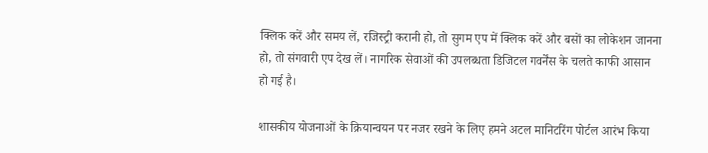क्लिक करें और समय लें, रजिस्ट्री करानी हो, तो सुगम एप में क्लिक करें और बसों का लोकेशन जानना हो, तो संगवारी एप देख लें। नागरिक सेवाओं की उपलब्धता डिजिटल गवर्नेंस के चलते काफी आसान हो गई है।

शासकीय योजनाओं के क्रियान्वयन पर नजर रखने के लिए हमने अटल मानिटरिंग पोर्टल आरंभ किया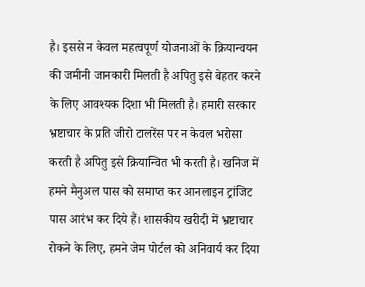है। इससे न केवल महत्वपूर्ण योजनाओं के क्रियान्वयन की जमीनी जानकारी मिलती है अपितु इसे बेहतर करने के लिए आवश्यक दिशा भी मिलती है। हमारी सरकार भ्रष्टाचार के प्रति जीरो टालरेंस पर न केवल भरोसा करती है अपितु इसे क्रियान्वित भी करती है। खनिज में हमने मैनुअल पास को समाप्त कर आनलाइन ट्रांजिट पास आरंभ कर दिये हैं। शासकीय खरीदी में भ्रष्टाचार रोकने के लिए, हमने जेम पोर्टल को अनिवार्य कर दिया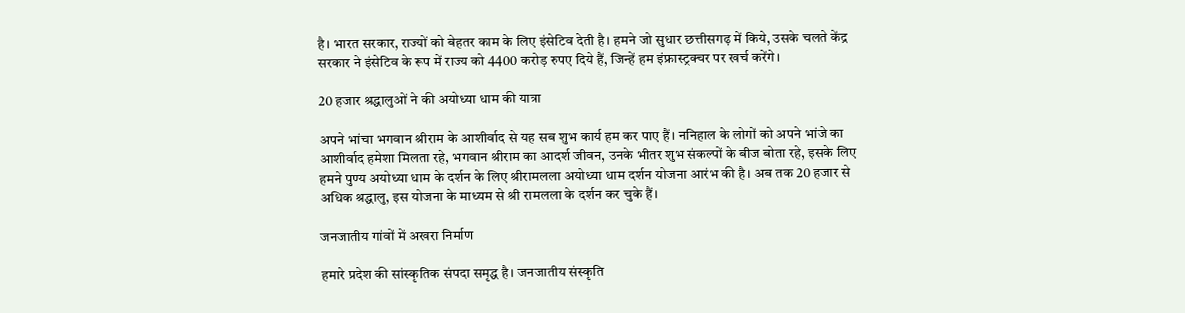है। भारत सरकार, राज्यों को बेहतर काम के लिए इंसेटिव देती है। हमने जो सुधार छत्तीसगढ़ में किये, उसके चलते केंद्र सरकार ने इंसेटिव के रूप में राज्य को 4400 करोड़ रुपए दिये हैं, जिन्हें हम इंफ्रास्ट्रक्चर पर खर्च करेंगे।

20 हजार श्रद्धालुओं ने की अयोध्या धाम की यात्रा

अपने भांचा भगवान श्रीराम के आशीर्वाद से यह सब शुभ कार्य हम कर पाए हैं। ननिहाल के लोगों को अपने भांजे का आशीर्वाद हमेशा मिलता रहे, भगवान श्रीराम का आदर्श जीवन, उनके भीतर शुभ संकल्पों के बीज बोता रहे, इसके लिए हमने पुण्य अयोध्या धाम के दर्शन के लिए श्रीरामलला अयोध्या धाम दर्शन योजना आरंभ की है। अब तक 20 हजार से अधिक श्रद्धालु, इस योजना के माध्यम से श्री रामलला के दर्शन कर चुके हैं।

जनजातीय गांवों में अखरा निर्माण

हमारे प्रदेश की सांस्कृतिक संपदा समृद्ध है। जनजातीय संस्कृति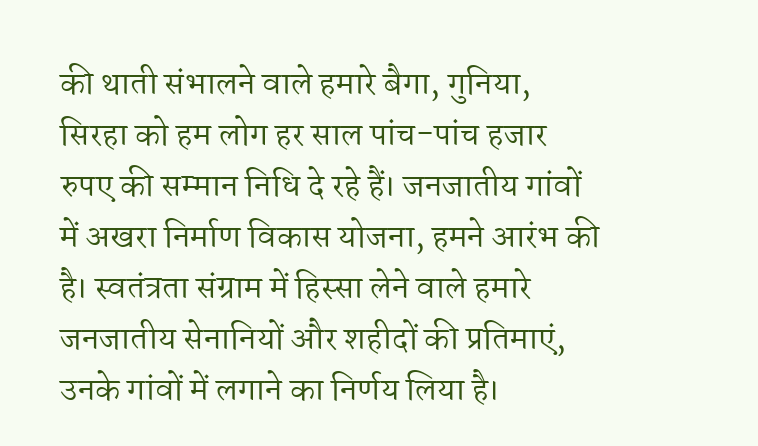की थाती संभालने वाले हमारे बैगा, गुनिया, सिरहा को हम लोग हर साल पांच-पांच हजार रुपए की सम्मान निधि दे रहे हैं। जनजातीय गांवों में अखरा निर्माण विकास योजना, हमने आरंभ की है। स्वतंत्रता संग्राम में हिस्सा लेने वाले हमारे जनजातीय सेनानियों और शहीदों की प्रतिमाएं, उनके गांवों में लगाने का निर्णय लिया है।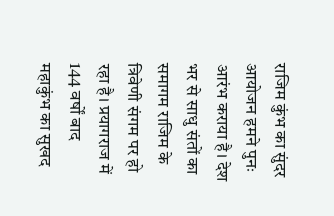राजिम कुंभ का सुंदर आयोजन हमने पुनः आरंभ कराया है। देश भर से साधु संतों का समागम राजिम के त्रिवेणी संगम पर हो रहा है। प्रयागराज में 144 वर्षों बाद महाकुंभ का सुखद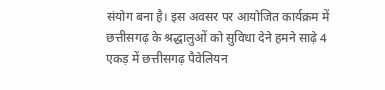संयोग बना है। इस अवसर पर आयोजित कार्यक्रम में छत्तीसगढ़ के श्रद्धालुओं को सुविधा देने हमने साढ़े 4 एकड़ में छत्तीसगढ़ पैवेलियन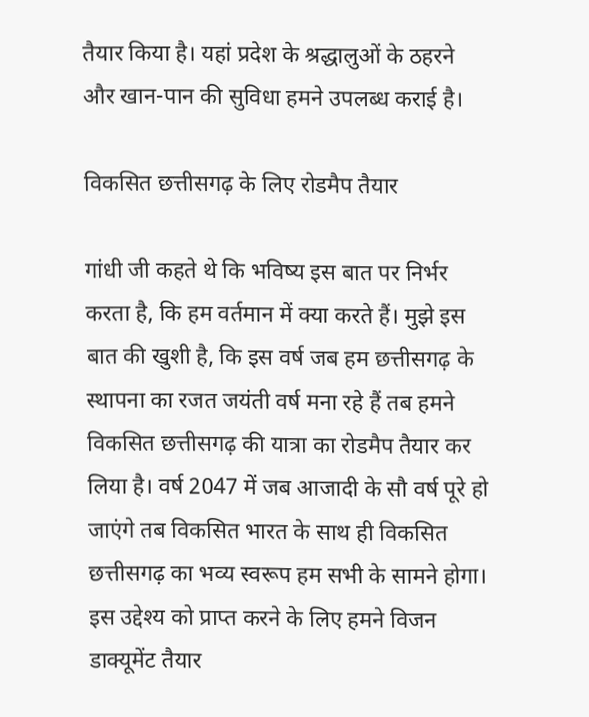तैयार किया है। यहां प्रदेश के श्रद्धालुओं के ठहरने और खान-पान की सुविधा हमने उपलब्ध कराई है।

विकसित छत्तीसगढ़ के लिए रोडमैप तैयार

गांधी जी कहते थे कि भविष्य इस बात पर निर्भर करता है, कि हम वर्तमान में क्या करते हैं। मुझे इस बात की खुशी है, कि इस वर्ष जब हम छत्तीसगढ़ के स्थापना का रजत जयंती वर्ष मना रहे हैं तब हमने विकसित छत्तीसगढ़ की यात्रा का रोडमैप तैयार कर लिया है। वर्ष 2047 में जब आजादी के सौ वर्ष पूरे हो जाएंगे तब विकसित भारत के साथ ही विकसित छत्तीसगढ़ का भव्य स्वरूप हम सभी के सामने होगा। इस उद्देश्य को प्राप्त करने के लिए हमने विजन डाक्यूमेंट तैयार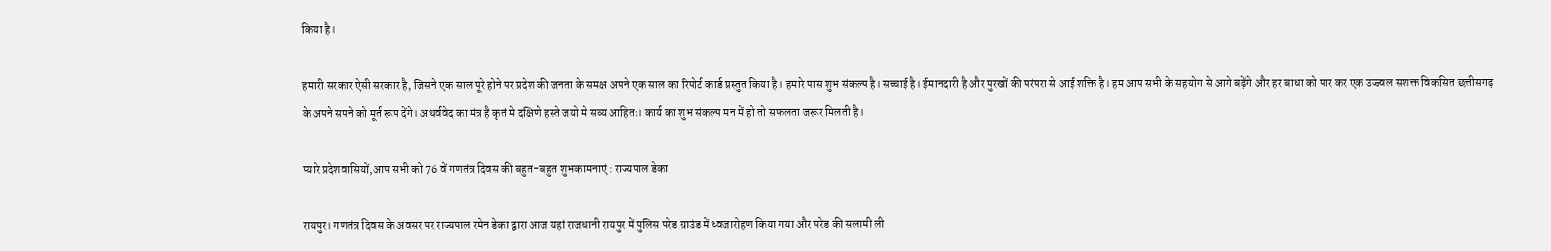किया है।

हमारी सरकार ऐसी सरकार है, जिसने एक साल पूरे होने पर प्रदेश की जनता के समक्ष अपने एक साल का रिपोर्ट कार्ड प्रस्तुत किया है। हमारे पास शुभ संकल्प है। सच्चाई है। ईमानदारी है और पुरखों की परंपरा से आई शक्ति है। हम आप सभी के सहयोग से आगे बढ़ेंगे और हर बाधा को पार कर एक उज्ज्वल सशक्त विकसित छत्तीसगढ़ के अपने सपने को मूर्त रूप देंगे। अथर्ववेद का मंत्र है कृतं मे दक्षिणे हस्ते जयो मे सव्य आहितः। कार्य का शुभ संकल्प मन में हो तो सफलता जरूर मिलती है।

प्यारे प्रदेशवासियों,आप सभी को 76 वें गणतंत्र दिवस की बहुत-बहुत शुभकामनाएं : राज्यपाल डेका

रायपुर। गणतंत्र दिवस के अवसर पर राज्यपाल रमेन डेका द्वारा आज यहां राजधानी रायपुर में पुलिस परेड ग्राउंड में ध्वजारोहण किया गया और परेड की सलामी ली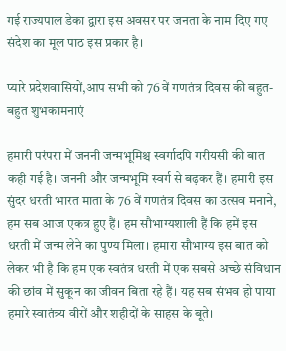गई राज्यपाल डेका द्वारा इस अवसर पर जनता के नाम दिए गए संदेश का मूल पाठ इस प्रकार है।

प्यारे प्रदेशवासियों,आप सभी को 76 वें गणतंत्र दिवस की बहुत-बहुत शुभकामनाएं

हमारी परंपरा में जननी जन्मभूमिश्च स्वर्गादपि गरीयसी की बात कही गई है। जननी और जन्मभूमि स्वर्ग से बढ़कर हैं। हमारी इस सुंदर धरती भारत माता के 76 वें गणतंत्र दिवस का उत्सव मनाने, हम सब आज एकत्र हुए हैं। हम सौभाग्यशाली हैं कि हमें इस धरती में जन्म लेने का पुण्य मिला। हमारा सौभाग्य इस बात को लेकर भी है कि हम एक स्वतंत्र धरती में एक सबसे अच्छे संविधान की छांव में सुकून का जीवन बिता रहे हैं। यह सब संभव हो पाया हमारे स्वातंत्र्य वीरों और शहीदों के साहस के बूते।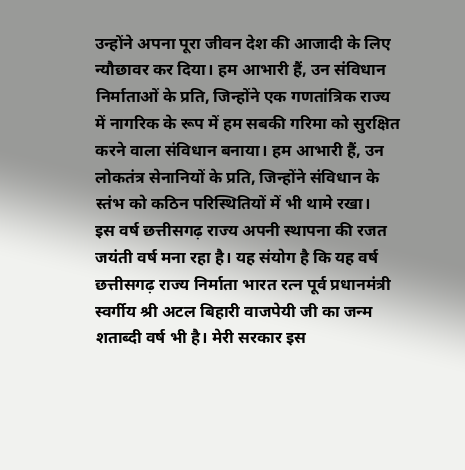उन्होंने अपना पूरा जीवन देश की आजादी के लिए न्यौछावर कर दिया। हम आभारी हैं, उन संविधान निर्माताओं के प्रति, जिन्होंने एक गणतांत्रिक राज्य में नागरिक के रूप में हम सबकी गरिमा को सुरक्षित करने वाला संविधान बनाया। हम आभारी हैं, उन लोकतंत्र सेनानियों के प्रति, जिन्होंने संविधान के स्तंभ को कठिन परिस्थितियों में भी थामे रखा।
इस वर्ष छत्तीसगढ़ राज्य अपनी स्थापना की रजत जयंती वर्ष मना रहा है। यह संयोग है कि यह वर्ष छत्तीसगढ़ राज्य निर्माता भारत रत्न पूर्व प्रधानमंत्री स्वर्गीय श्री अटल बिहारी वाजपेयी जी का जन्म शताब्दी वर्ष भी है। मेरी सरकार इस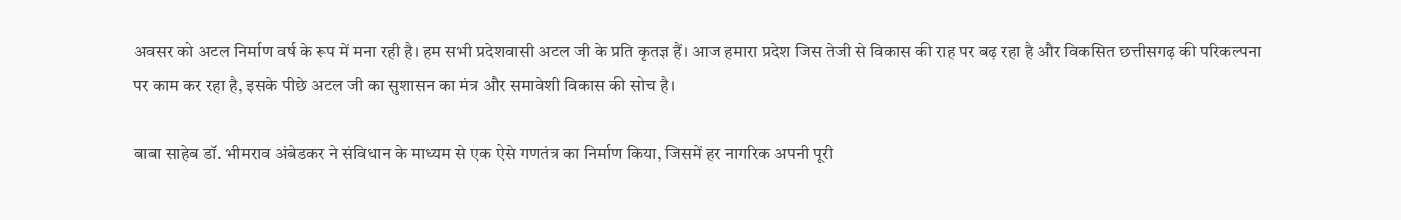अवसर को अटल निर्माण वर्ष के रूप में मना रही है। हम सभी प्रदेशवासी अटल जी के प्रति कृतज्ञ हैं। आज हमारा प्रदेश जिस तेजी से विकास की राह पर बढ़ रहा है और विकसित छत्तीसगढ़ की परिकल्पना पर काम कर रहा है, इसके पीछे अटल जी का सुशासन का मंत्र और समावेशी विकास की सोच है।

बाबा साहेब डॉ. भीमराव अंबेडकर ने संविधान के माध्यम से एक ऐसे गणतंत्र का निर्माण किया, जिसमें हर नागरिक अपनी पूरी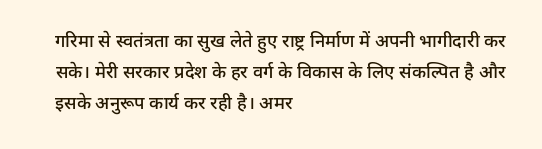गरिमा से स्वतंत्रता का सुख लेते हुए राष्ट्र निर्माण में अपनी भागीदारी कर सके। मेरी सरकार प्रदेश के हर वर्ग के विकास के लिए संकल्पित है और इसके अनुरूप कार्य कर रही है। अमर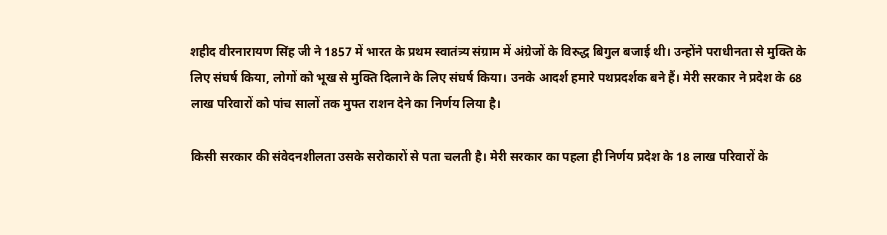शहीद वीरनारायण सिंह जी ने 1857 में भारत के प्रथम स्वातंत्र्य संग्राम में अंग्रेजों के विरुद्ध बिगुल बजाई थी। उन्होंने पराधीनता से मुक्ति के लिए संघर्ष किया, लोगों को भूख से मुक्ति दिलाने के लिए संघर्ष किया। उनके आदर्श हमारे पथप्रदर्शक बने हैं। मेरी सरकार ने प्रदेश के 68 लाख परिवारों को पांच सालों तक मुफ्त राशन देने का निर्णय लिया है।

किसी सरकार की संवेदनशीलता उसके सरोकारों से पता चलती है। मेरी सरकार का पहला ही निर्णय प्रदेश के 18 लाख परिवारों के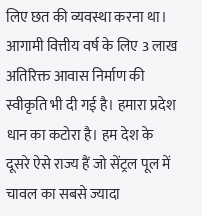लिए छत की व्यवस्था करना था। आगामी वित्तीय वर्ष के लिए 3 लाख अतिरिक्त आवास निर्माण की स्वीकृति भी दी गई है। हमारा प्रदेश धान का कटोरा है। हम देश के दूसरे ऐसे राज्य हैं जो सेंट्रल पूल में चावल का सबसे ज्यादा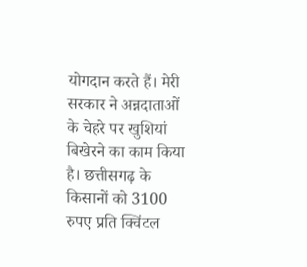योगदान करते हैं। मेरी सरकार ने अन्नदाताओं के चेहरे पर खुशियां बिखेरने का काम किया है। छत्तीसगढ़ के किसानों को 3100 रुपए प्रति क्विंटल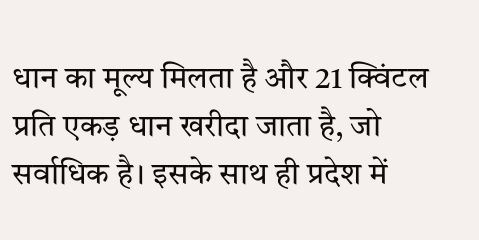धान का मूल्य मिलता है और 21 क्विंटल प्रति एकड़ धान खरीदा जाता है, जो सर्वाधिक है। इसके साथ ही प्रदेश में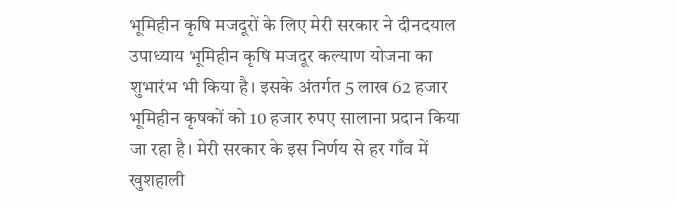भूमिहीन कृषि मजदूरों के लिए मेरी सरकार ने दीनदयाल उपाध्याय भूमिहीन कृषि मजदूर कल्याण योजना का शुभारंभ भी किया है। इसके अंतर्गत 5 लाख 62 हजार भूमिहीन कृषकों को 10 हजार रुपए सालाना प्रदान किया जा रहा है। मेरी सरकार के इस निर्णय से हर गाँव में खुशहाली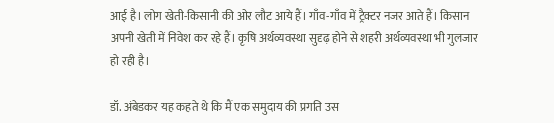आई है। लोग खेती-किसानी की ओर लौट आये हैं। गाँव-गाँव में ट्रैक्टर नजर आते हैं। किसान अपनी खेती में निवेश कर रहे हैं। कृषि अर्थव्यवस्था सुदृढ़ होने से शहरी अर्थव्यवस्था भी गुलजार हो रही है।

डॉ. अंबेडकर यह कहते थे कि मैं एक समुदाय की प्रगति उस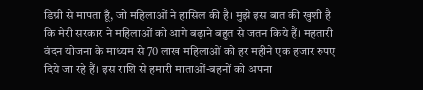डिग्री से मापता हूँ, जो महिलाओं ने हासिल की है। मुझे इस बात की खुशी है कि मेरी सरकार ने महिलाओं को आगे बढ़ाने बहुत से जतन किये हैं। महतारी वंदन योजना के माध्यम से 70 लाख महिलाओं को हर महीने एक हजार रुपए दिये जा रहे हैं। इस राशि से हमारी माताओं-बहनों को अपना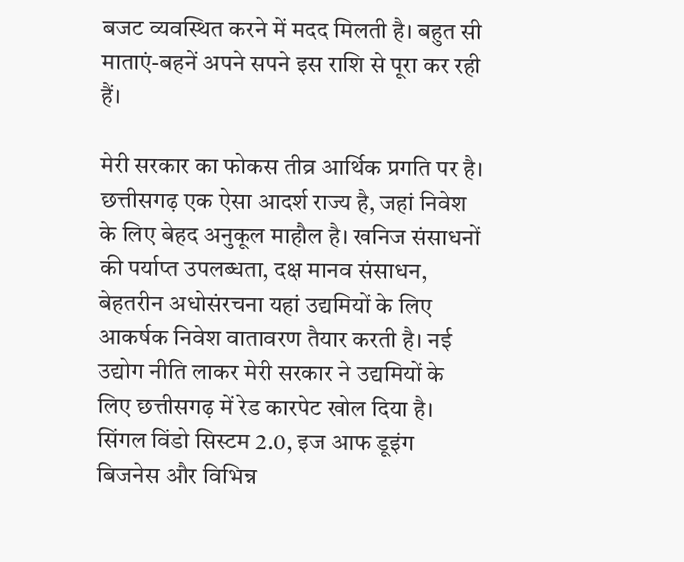बजट व्यवस्थित करने में मदद मिलती है। बहुत सी माताएं-बहनें अपने सपने इस राशि से पूरा कर रही हैं।

मेरी सरकार का फोकस तीव्र आर्थिक प्रगति पर है। छत्तीसगढ़ एक ऐसा आदर्श राज्य है, जहां निवेश के लिए बेहद अनुकूल माहौल है। खनिज संसाधनों की पर्याप्त उपलब्धता, दक्ष मानव संसाधन, बेहतरीन अधोसंरचना यहां उद्यमियों के लिए आकर्षक निवेश वातावरण तैयार करती है। नई उद्योग नीति लाकर मेरी सरकार ने उद्यमियों के लिए छत्तीसगढ़ में रेड कारपेट खोल दिया है। सिंगल विंडो सिस्टम 2.0, इज आफ डूइंग बिजनेस और विभिन्न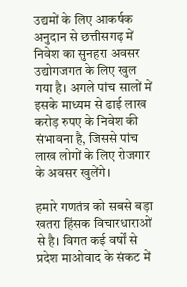उद्यमों के लिए आकर्षक अनुदान से छत्तीसगढ़ में निवेश का सुनहरा अवसर उद्योगजगत के लिए खुल गया है। अगले पांच सालों में इसके माध्यम से ढाई लाख करोड़ रुपए के निवेश की संभावना है, जिससे पांच लाख लोगों के लिए रोजगार के अवसर खुलेंगे।

हमारे गणतंत्र को सबसे बड़ा खतरा हिंसक विचारधाराओं से है। विगत कई वर्षों से प्रदेश माओवाद के संकट में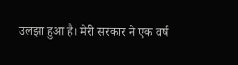उलझा हुआ है। मेरी सरकार ने एक वर्ष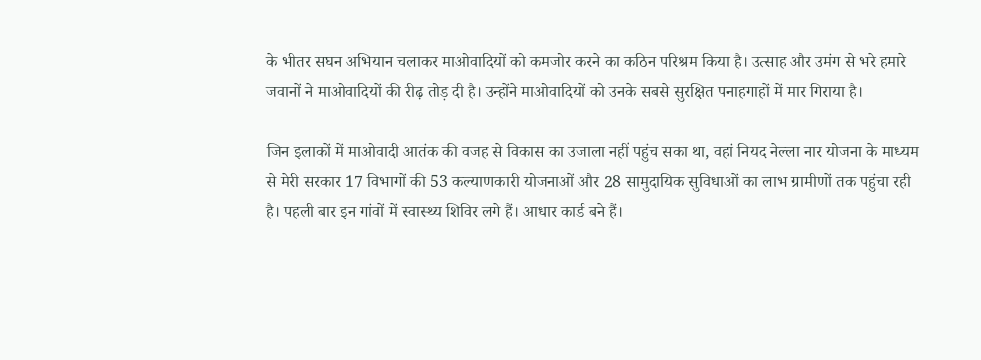के भीतर सघन अभियान चलाकर माओवादियों को कमजोर करने का कठिन परिश्रम किया है। उत्साह और उमंग से भरे हमारे जवानों ने माओवादियों की रीढ़ तोड़ दी है। उन्होंने माओवादियों को उनके सबसे सुरक्षित पनाहगाहों में मार गिराया है।

जिन इलाकों में माओवादी आतंक की वजह से विकास का उजाला नहीं पहुंच सका था, वहां नियद नेल्ला नार योजना के माध्यम से मेरी सरकार 17 विभागों की 53 कल्याणकारी योजनाओं और 28 सामुदायिक सुविधाओं का लाभ ग्रामीणों तक पहुंचा रही है। पहली बार इन गांवों में स्वास्थ्य शिविर लगे हैं। आधार कार्ड बने हैं।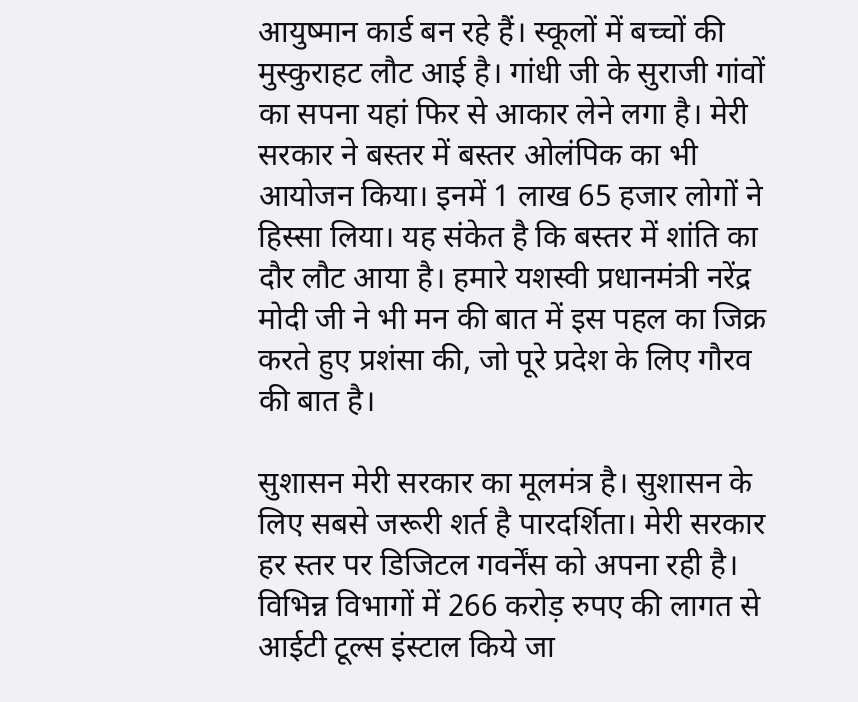आयुष्मान कार्ड बन रहे हैं। स्कूलों में बच्चों की मुस्कुराहट लौट आई है। गांधी जी के सुराजी गांवों का सपना यहां फिर से आकार लेने लगा है। मेरी सरकार ने बस्तर में बस्तर ओलंपिक का भी आयोजन किया। इनमें 1 लाख 65 हजार लोगों ने हिस्सा लिया। यह संकेत है कि बस्तर में शांति का दौर लौट आया है। हमारे यशस्वी प्रधानमंत्री नरेंद्र मोदी जी ने भी मन की बात में इस पहल का जिक्र करते हुए प्रशंसा की, जो पूरे प्रदेश के लिए गौरव की बात है।

सुशासन मेरी सरकार का मूलमंत्र है। सुशासन के लिए सबसे जरूरी शर्त है पारदर्शिता। मेरी सरकार हर स्तर पर डिजिटल गवर्नेंस को अपना रही है। विभिन्न विभागों में 266 करोड़ रुपए की लागत से आईटी टूल्स इंस्टाल किये जा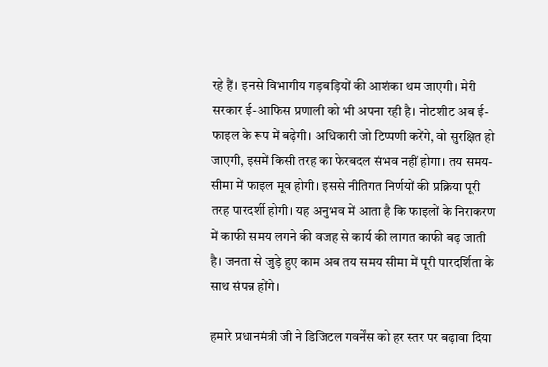रहे हैं। इनसे विभागीय गड़बड़ियों की आशंका थम जाएगी। मेरी सरकार ई-आफिस प्रणाली को भी अपना रही है। नोटशीट अब ई-फाइल के रूप में बढ़ेगी। अधिकारी जो टिप्पणी करेंगे, वो सुरक्षित हो जाएगी, इसमें किसी तरह का फेरबदल संभव नहीं होगा। तय समय-सीमा में फाइल मूव होगी। इससे नीतिगत निर्णयों की प्रक्रिया पूरी तरह पारदर्शी होगी। यह अनुभव में आता है कि फाइलों के निराकरण में काफी समय लगने की वजह से कार्य की लागत काफी बढ़ जाती है। जनता से जुड़े हुए काम अब तय समय सीमा में पूरी पारदर्शिता के साथ संपन्न होंगे।

हमारे प्रधानमंत्री जी ने डिजिटल गवर्नेंस को हर स्तर पर बढ़ावा दिया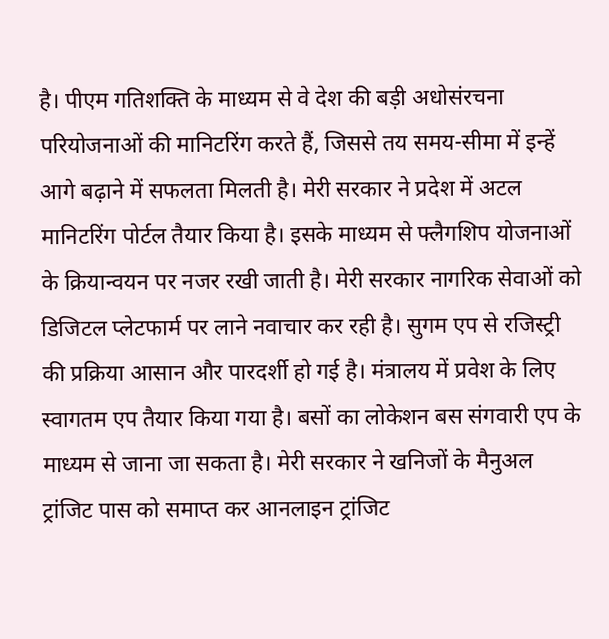है। पीएम गतिशक्ति के माध्यम से वे देश की बड़ी अधोसंरचना परियोजनाओं की मानिटरिंग करते हैं, जिससे तय समय-सीमा में इन्हें आगे बढ़ाने में सफलता मिलती है। मेरी सरकार ने प्रदेश में अटल मानिटरिंग पोर्टल तैयार किया है। इसके माध्यम से फ्लैगशिप योजनाओं के क्रियान्वयन पर नजर रखी जाती है। मेरी सरकार नागरिक सेवाओं को डिजिटल प्लेटफार्म पर लाने नवाचार कर रही है। सुगम एप से रजिस्ट्री की प्रक्रिया आसान और पारदर्शी हो गई है। मंत्रालय में प्रवेश के लिए स्वागतम एप तैयार किया गया है। बसों का लोकेशन बस संगवारी एप के माध्यम से जाना जा सकता है। मेरी सरकार ने खनिजों के मैनुअल ट्रांजिट पास को समाप्त कर आनलाइन ट्रांजिट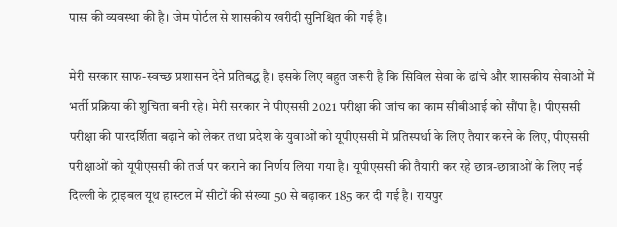पास की व्यवस्था की है। जेम पोर्टल से शासकीय खरीदी सुनिश्चित की गई है।

मेरी सरकार साफ-स्वच्छ प्रशासन देने प्रतिबद्ध है। इसके लिए बहुत जरूरी है कि सिविल सेवा के ढांचे और शासकीय सेवाओं में भर्ती प्रक्रिया की शुचिता बनी रहे। मेरी सरकार ने पीएससी 2021 परीक्षा की जांच का काम सीबीआई को सौंपा है। पीएससी परीक्षा की पारदर्शिता बढ़ाने को लेकर तथा प्रदेश के युवाओं को यूपीएससी में प्रतिस्पर्धा के लिए तैयार करने के लिए, पीएससी परीक्षाओं को यूपीएससी की तर्ज पर कराने का निर्णय लिया गया है। यूपीएससी की तैयारी कर रहे छात्र-छात्राओं के लिए नई दिल्ली के ट्राइबल यूथ हास्टल में सीटों की संख्या 50 से बढ़ाकर 185 कर दी गई है। रायपुर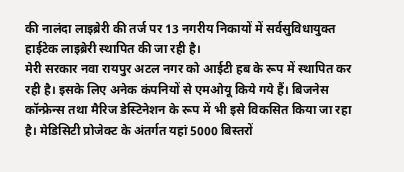की नालंदा लाइब्रेरी की तर्ज पर 13 नगरीय निकायों में सर्वसुविधायुक्त हाईटेक लाइब्रेरी स्थापित की जा रही है।
मेरी सरकार नवा रायपुर अटल नगर को आईटी हब के रूप में स्थापित कर रही है। इसके लिए अनेक कंपनियों से एमओयू किये गये हैं। बिजनेस कॉन्फ्रेन्स तथा मैरिज डेस्टिनेशन के रूप में भी इसे विकसित किया जा रहा है। मेडिसिटी प्रोजेक्ट के अंतर्गत यहां 5000 बिस्तरों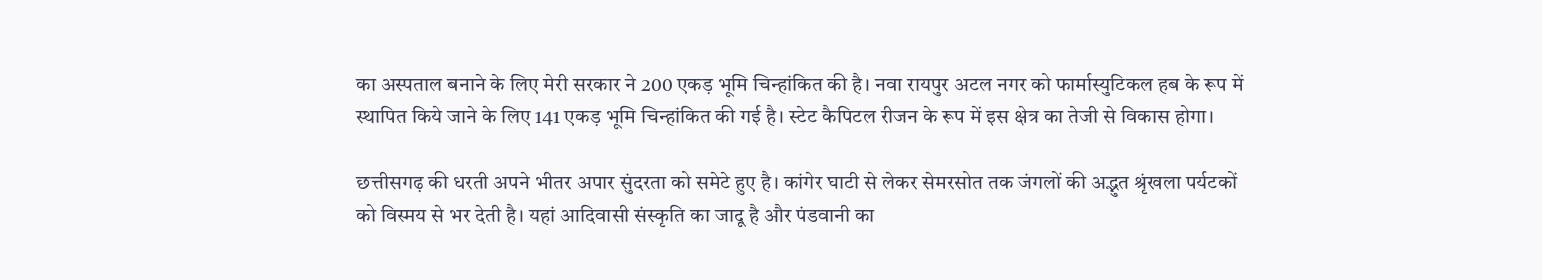का अस्पताल बनाने के लिए मेरी सरकार ने 200 एकड़ भूमि चिन्हांकित की है। नवा रायपुर अटल नगर को फार्मास्युटिकल हब के रूप में स्थापित किये जाने के लिए 141 एकड़ भूमि चिन्हांकित की गई है। स्टेट कैपिटल रीजन के रूप में इस क्षेत्र का तेजी से विकास होगा।

छत्तीसगढ़ की धरती अपने भीतर अपार सुंदरता को समेटे हुए है। कांगेर घाटी से लेकर सेमरसोत तक जंगलों की अद्भुत श्रृंखला पर्यटकों को विस्मय से भर देती है। यहां आदिवासी संस्कृति का जादू है और पंडवानी का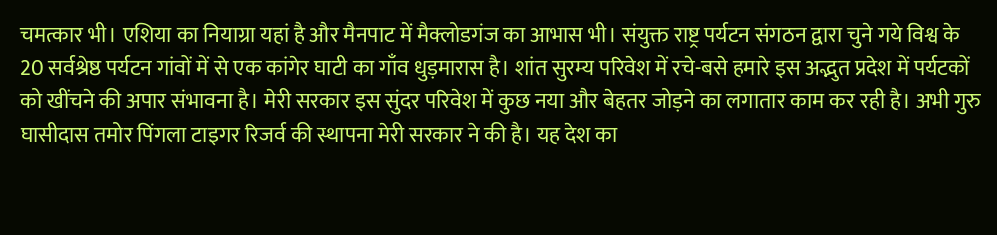चमत्कार भी। एशिया का नियाग्रा यहां है और मैनपाट में मैक्लोडगंज का आभास भी। संयुक्त राष्ट्र पर्यटन संगठन द्वारा चुने गये विश्व के 20 सर्वश्रेष्ठ पर्यटन गांवों में से एक कांगेर घाटी का गाँव धुड़मारास है। शांत सुरम्य परिवेश में रचे-बसे हमारे इस अद्भुत प्रदेश में पर्यटकों को खींचने की अपार संभावना है। मेरी सरकार इस सुंदर परिवेश में कुछ नया और बेहतर जोड़ने का लगातार काम कर रही है। अभी गुरु घासीदास तमोर पिंगला टाइगर रिजर्व की स्थापना मेरी सरकार ने की है। यह देश का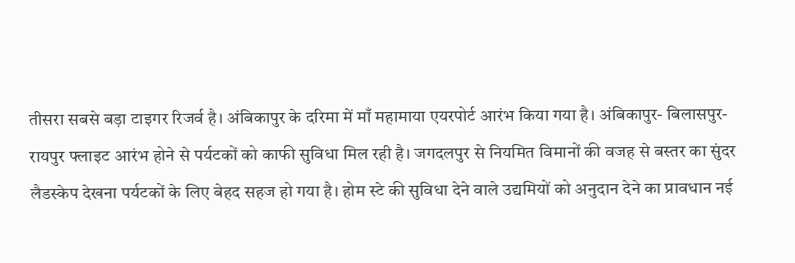तीसरा सबसे बड़ा टाइगर रिजर्व है। अंबिकापुर के दरिमा में माँ महामाया एयरपोर्ट आरंभ किया गया है। अंबिकापुर- बिलासपुर-रायपुर फ्लाइट आरंभ होने से पर्यटकों को काफी सुविधा मिल रही है। जगदलपुर से नियमित विमानों की वजह से बस्तर का सुंदर लैडस्केप देखना पर्यटकों के लिए बेहद सहज हो गया है। होम स्टे की सुविधा देने वाले उद्यमियों को अनुदान देने का प्रावधान नई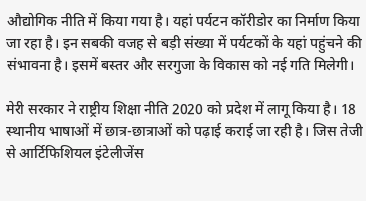औद्योगिक नीति में किया गया है। यहां पर्यटन कॉरीडोर का निर्माण किया जा रहा है। इन सबकी वजह से बड़ी संख्या में पर्यटकों के यहां पहुंचने की संभावना है। इसमें बस्तर और सरगुजा के विकास को नई गति मिलेगी।

मेरी सरकार ने राष्ट्रीय शिक्षा नीति 2020 को प्रदेश में लागू किया है। 18 स्थानीय भाषाओं में छात्र-छात्राओं को पढ़ाई कराई जा रही है। जिस तेजी से आर्टिफिशियल इंटेलीजेंस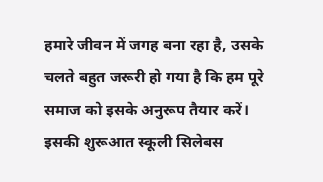हमारे जीवन में जगह बना रहा है, उसके चलते बहुत जरूरी हो गया है कि हम पूरे समाज को इसके अनुरूप तैयार करें। इसकी शुरूआत स्कूली सिलेबस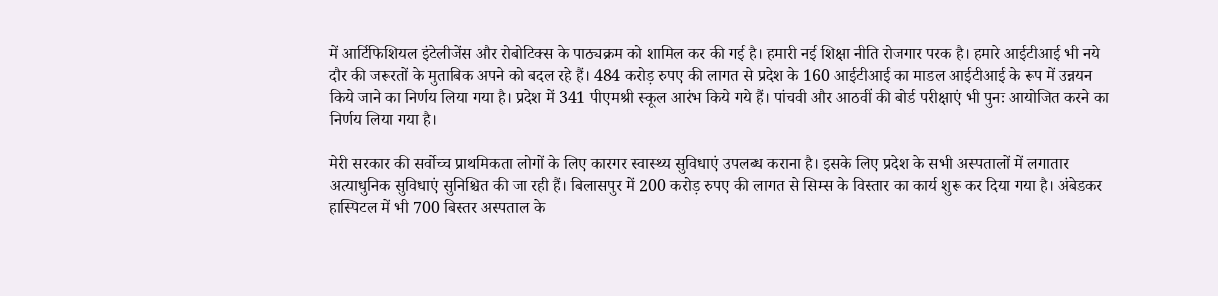में आर्टिफिशियल इंटेलीजेंस और रोबोटिक्स के पाठ्यक्रम को शामिल कर की गई है। हमारी नई शिक्षा नीति रोजगार परक है। हमारे आईटीआई भी नये दौर की जरूरतों के मुताबिक अपने को बदल रहे हैं। 484 करोड़ रुपए की लागत से प्रदेश के 160 आईटीआई का माडल आईटीआई के रूप में उन्नयन किये जाने का निर्णय लिया गया है। प्रदेश में 341 पीएमश्री स्कूल आरंभ किये गये हैं। पांचवी और आठवीं की बोर्ड परीक्षाएं भी पुनः आयोजित करने का निर्णय लिया गया है।

मेरी सरकार की सर्वोच्च प्राथमिकता लोगों के लिए कारगर स्वास्थ्य सुविधाएं उपलब्ध कराना है। इसके लिए प्रदेश के सभी अस्पतालों में लगातार अत्याधुनिक सुविधाएं सुनिश्चित की जा रही हैं। बिलासपुर में 200 करोड़ रुपए की लागत से सिम्स के विस्तार का कार्य शुरू कर दिया गया है। अंबेडकर हास्पिटल में भी 700 बिस्तर अस्पताल के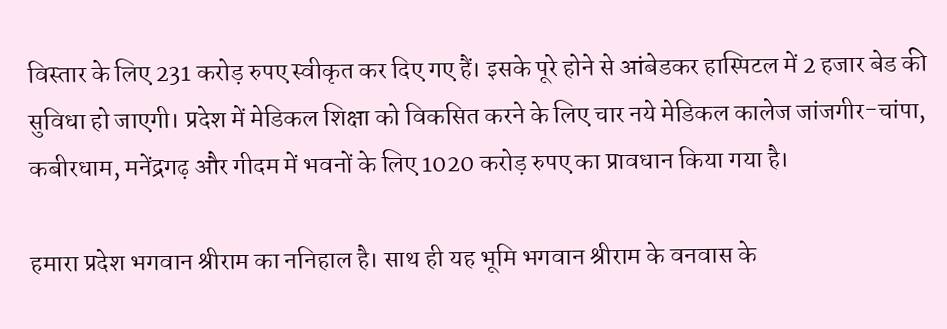विस्तार के लिए 231 करोड़ रुपए स्वीकृत कर दिए गए हैं। इसके पूरे होने से आंबेडकर हास्पिटल में 2 हजार बेड की सुविधा हो जाएगी। प्रदेश में मेडिकल शिक्षा को विकसित करने के लिए चार नये मेडिकल कालेज जांजगीर-चांपा, कबीरधाम, मनेंद्रगढ़ और गीदम में भवनों के लिए 1020 करोड़ रुपए का प्रावधान किया गया है।

हमारा प्रदेश भगवान श्रीराम का ननिहाल है। साथ ही यह भूमि भगवान श्रीराम के वनवास के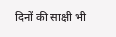दिनों की साक्षी भी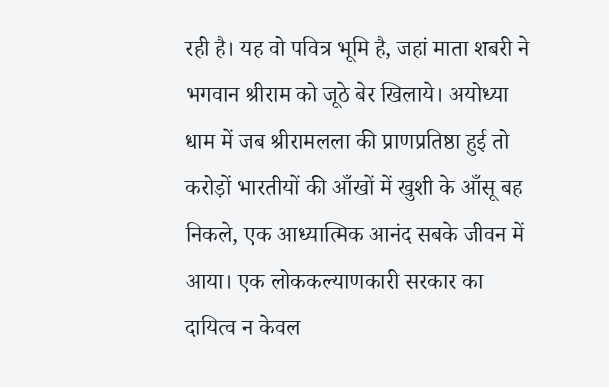रही है। यह वो पवित्र भूमि है, जहां माता शबरी ने भगवान श्रीराम को जूठे बेर खिलाये। अयोध्या धाम में जब श्रीरामलला की प्राणप्रतिष्ठा हुई तो करोड़ों भारतीयों की आँखों में खुशी के आँसू बह निकले, एक आध्यात्मिक आनंद सबके जीवन में आया। एक लोककल्याणकारी सरकार का दायित्व न केवल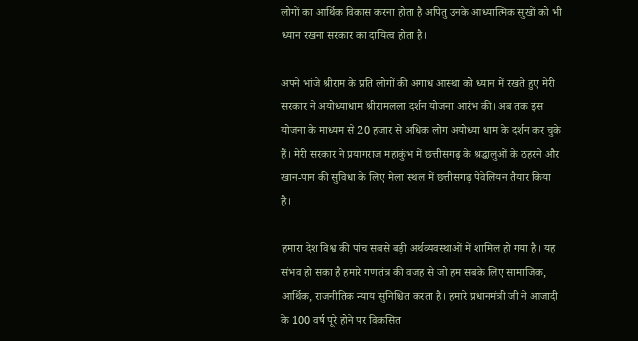लोगों का आर्थिक विकास करना होता है अपितु उनके आध्यात्मिक सुखों को भी ध्यान रखना सरकार का दायित्व होता है।

अपने भांजे श्रीराम के प्रति लोगों की अगाध आस्था को ध्यान में रखते हुए मेरी सरकार ने अयोध्याधाम श्रीरामलला दर्शन योजना आरंभ की। अब तक इस योजना के माध्यम से 20 हजार से अधिक लोग अयोध्या धाम के दर्शन कर चुके हैं। मेरी सरकार ने प्रयागराज महाकुंभ में छत्तीसगढ़ के श्रद्धालुओं के ठहरने और खान-पान की सुविधा के लिए मेला स्थल में छत्तीसगढ़ पेवेलियन तैयार किया है।

हमारा देश विश्व की पांच सबसे बड़ी अर्थव्यवस्थाओं में शामिल हो गया है। यह संभव हो सका है हमारे गणतंत्र की वजह से जो हम सबके लिए सामाजिक, आर्थिक, राजनीतिक न्याय सुनिश्चित करता है। हमारे प्रधानमंत्री जी ने आजादी के 100 वर्ष पूरे होने पर विकसित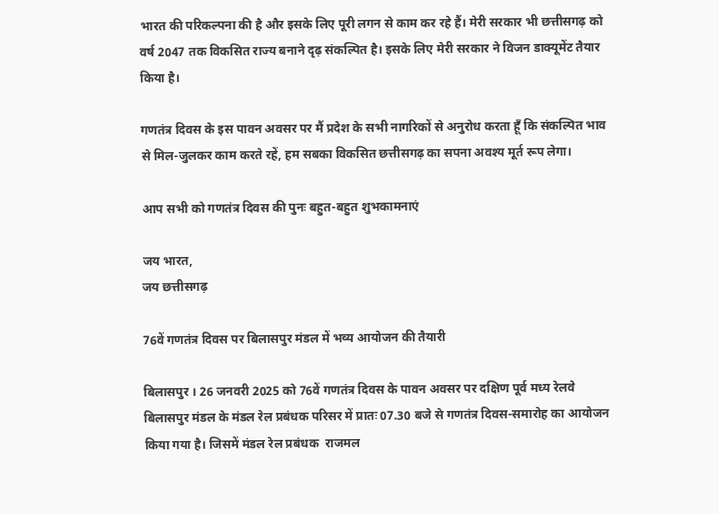भारत की परिकल्पना की है और इसके लिए पूरी लगन से काम कर रहे हैं। मेरी सरकार भी छत्तीसगढ़ को वर्ष 2047 तक विकसित राज्य बनाने दृढ़ संकल्पित है। इसके लिए मेरी सरकार ने विजन डाक्यूमेंट तैयार किया है।

गणतंत्र दिवस के इस पावन अवसर पर मैं प्रदेश के सभी नागरिकों से अनुरोध करता हूँ कि संकल्पित भाव से मिल-जुलकर काम करते रहें, हम सबका विकसित छत्तीसगढ़ का सपना अवश्य मूर्त रूप लेगा।

आप सभी को गणतंत्र दिवस की पुनः बहुत-बहुत शुभकामनाएं

जय भारत,
जय छत्तीसगढ़

76वें गणतंत्र दिवस पर बिलासपुर मंडल में भव्य आयोजन की तैयारी

बिलासपुर । 26 जनवरी 2025 को 76वें गणतंत्र दिवस के पावन अवसर पर दक्षिण पूर्व मध्य रेलवे बिलासपुर मंडल के मंडल रेल प्रबंधक परिसर में प्रातः 07.30 बजे से गणतंत्र दिवस-समारोह का आयोजन किया गया है। जिसमें मंडल रेल प्रबंधक  राजमल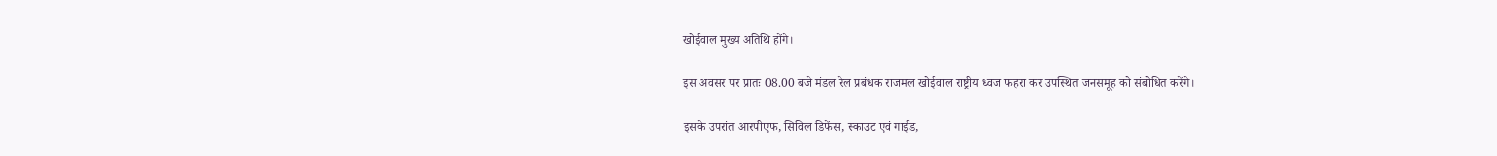खोईवाल मुख्य अतिथि होंगे।

इस अवसर पर प्रातः 08.00 बजे मंडल रेल प्रबंधक राजमल खोईवाल राष्ट्रीय ध्वज फहरा कर उपस्थित जनसमूह को संबोधित करेंगे।

इसके उपरांत आरपीएफ, सिविल डिफेंस, स्काउट एवं गाईड,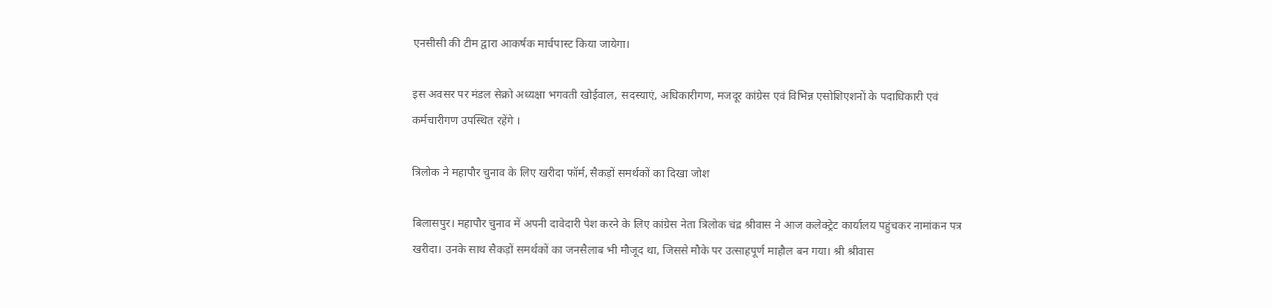एनसीसी की टीम द्वारा आकर्षक मार्चपास्ट किया जायेगा।

इस अवसर पर मंडल सेक्रो अध्यक्षा भगवती खोईवाल, सदस्याएं, अधिकारीगण, मजदूर कांग्रेस एवं विभिन्न एसोशिएशनों के पदाधिकारी एवं कर्मचारीगण उपस्थित रहेंगे ।

त्रिलोक ने महापौर चुनाव के लिए खरीदा फॉर्म, सैकड़ों समर्थकों का दिखा जोश

बिलासपुर। महापौर चुनाव में अपनी दावेदारी पेश करने के लिए कांग्रेस नेता त्रिलोक चंद्र श्रीवास ने आज कलेक्ट्रेट कार्यालय पहुंचकर नामांकन पत्र खरीदा। उनके साथ सैकड़ों समर्थकों का जनसैलाब भी मौजूद था, जिससे मौके पर उत्साहपूर्ण माहौल बन गया। श्री श्रीवास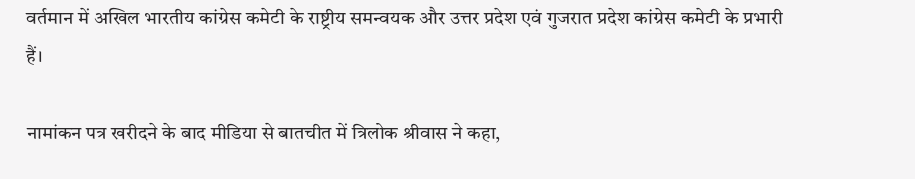वर्तमान में अखिल भारतीय कांग्रेस कमेटी के राष्ट्रीय समन्वयक और उत्तर प्रदेश एवं गुजरात प्रदेश कांग्रेस कमेटी के प्रभारी हैं।

नामांकन पत्र खरीदने के बाद मीडिया से बातचीत में त्रिलोक श्रीवास ने कहा,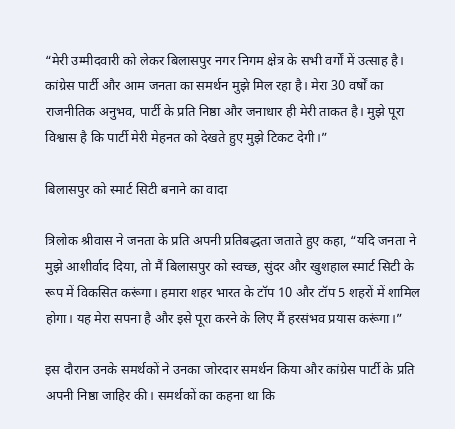“मेरी उम्मीदवारी को लेकर बिलासपुर नगर निगम क्षेत्र के सभी वर्गों में उत्साह है। कांग्रेस पार्टी और आम जनता का समर्थन मुझे मिल रहा है। मेरा 30 वर्षों का राजनीतिक अनुभव, पार्टी के प्रति निष्ठा और जनाधार ही मेरी ताकत है। मुझे पूरा विश्वास है कि पार्टी मेरी मेहनत को देखते हुए मुझे टिकट देगी।”

बिलासपुर को स्मार्ट सिटी बनाने का वादा

त्रिलोक श्रीवास ने जनता के प्रति अपनी प्रतिबद्धता जताते हुए कहा, “यदि जनता ने मुझे आशीर्वाद दिया, तो मैं बिलासपुर को स्वच्छ, सुंदर और खुशहाल स्मार्ट सिटी के रूप में विकसित करूंगा। हमारा शहर भारत के टॉप 10 और टॉप 5 शहरों में शामिल होगा। यह मेरा सपना है और इसे पूरा करने के लिए मैं हरसंभव प्रयास करूंगा।”

इस दौरान उनके समर्थकों ने उनका जोरदार समर्थन किया और कांग्रेस पार्टी के प्रति अपनी निष्ठा जाहिर की। समर्थकों का कहना था कि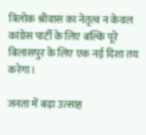त्रिलोक श्रीवास का नेतृत्व न केवल कांग्रेस पार्टी के लिए बल्कि पूरे बिलासपुर के लिए एक नई दिशा तय करेगा।

जनता में बढ़ा उत्साह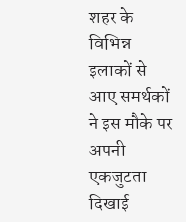शहर के विभिन्न इलाकों से आए समर्थकों ने इस मौके पर अपनी एकजुटता दिखाई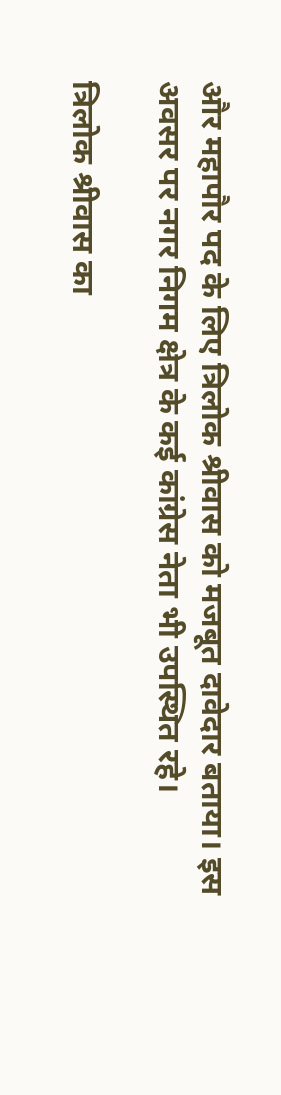और महापौर पद के लिए त्रिलोक श्रीवास को मजबूत दावेदार बताया। इस अवसर पर नगर निगम क्षेत्र के कई कांग्रेस नेता भी उपस्थित रहे।

त्रिलोक श्रीवास का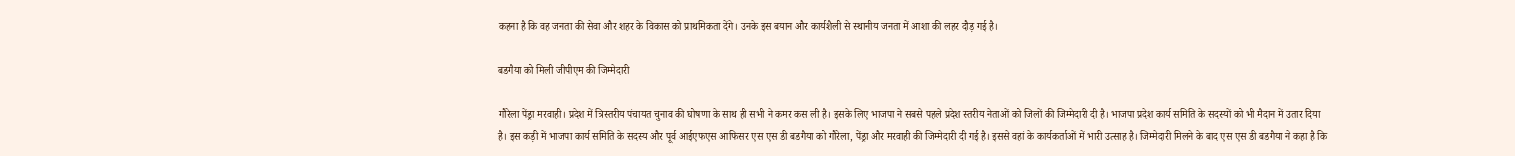कहना है कि वह जनता की सेवा और शहर के विकास को प्राथमिकता देंगे। उनके इस बयान और कार्यशैली से स्थानीय जनता में आशा की लहर दौड़ गई है।

बडगैया को मिली जीपीएम की जिम्मेदारी

गौरेला पेंड्रा मरवाही। प्रदेश में त्रिस्तरीय पंचायत चुनाव की घोषणा के साथ ही सभी ने कमर कस ली है। इसके लिए भाजपा ने सबसे पहले प्रदेश स्तरीय नेताओं को जिलों की जिम्मेदारी दी है। भाजपा प्रदेश कार्य समिति के सदस्यों को भी मैदान में उतार दिया है। इस कड़ी में भाजपा कार्य समिति के सदस्य और पूर्व आईएफएस आफिसर एस एस डी बडगैया को गौरेला, पेंड्रा और मरवाही की जिम्मेदारी दी गई है। इससे वहां के कार्यकर्ताओं में भारी उत्साह है। जिम्मेदारी मिलने के बाद एस एस डी बडगैया ने कहा है कि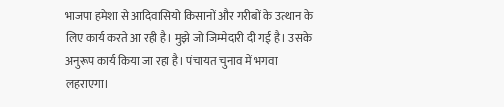भाजपा हमेशा से आदिवासियो किसानों और गरीबों के उत्थान के लिए कार्य करते आ रही है। मुझे जो जिम्मेदारी दी गई है। उसके अनुरूप कार्य किया जा रहा है। पंचायत चुनाव में भगवा लहराएगा।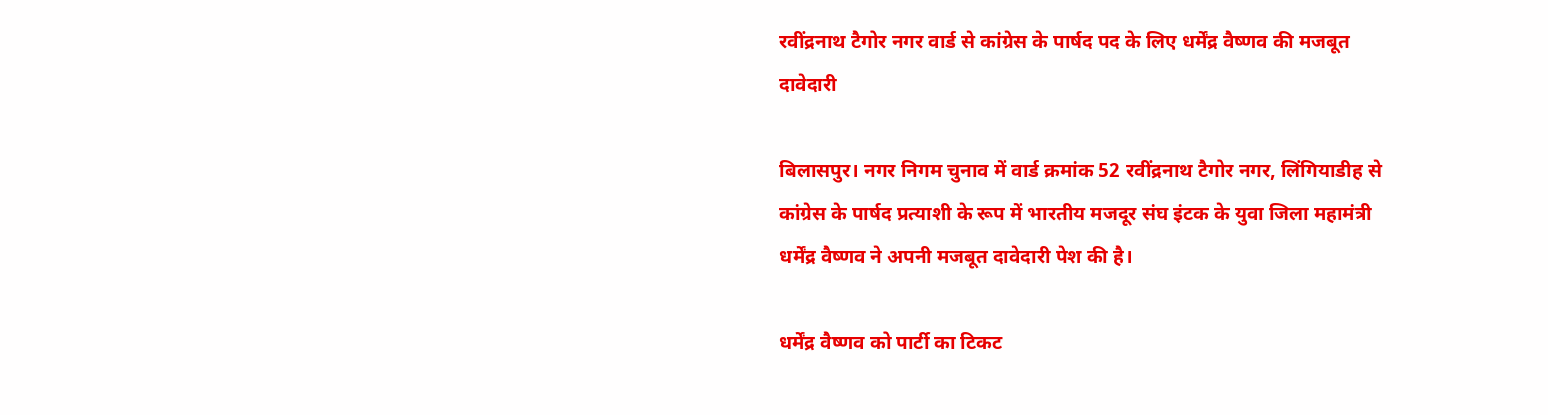रवींद्रनाथ टैगोर नगर वार्ड से कांग्रेस के पार्षद पद के लिए धर्मेंद्र वैष्णव की मजबूत दावेदारी

बिलासपुर। नगर निगम चुनाव में वार्ड क्रमांक 52 रवींद्रनाथ टैगोर नगर, लिंगियाडीह से कांग्रेस के पार्षद प्रत्याशी के रूप में भारतीय मजदूर संघ इंटक के युवा जिला महामंत्री धर्मेंद्र वैष्णव ने अपनी मजबूत दावेदारी पेश की है।

धर्मेंद्र वैष्णव को पार्टी का टिकट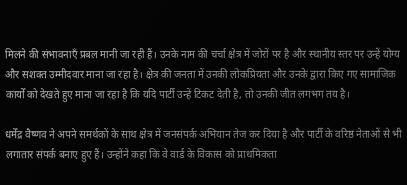मिलने की संभावनाएँ प्रबल मानी जा रही हैं। उनके नाम की चर्चा क्षेत्र में जोरों पर है और स्थानीय स्तर पर उन्हें योग्य और सशक्त उम्मीदवार माना जा रहा है। क्षेत्र की जनता में उनकी लोकप्रियता और उनके द्वारा किए गए सामाजिक कार्यों को देखते हुए माना जा रहा है कि यदि पार्टी उन्हें टिकट देती है, तो उनकी जीत लगभग तय है।

धर्मेंद्र वैष्णव ने अपने समर्थकों के साथ क्षेत्र में जनसंपर्क अभियान तेज कर दिया है और पार्टी के वरिष्ठ नेताओं से भी लगातार संपर्क बनाए हुए हैं। उन्होंने कहा कि वे वार्ड के विकास को प्राथमिकता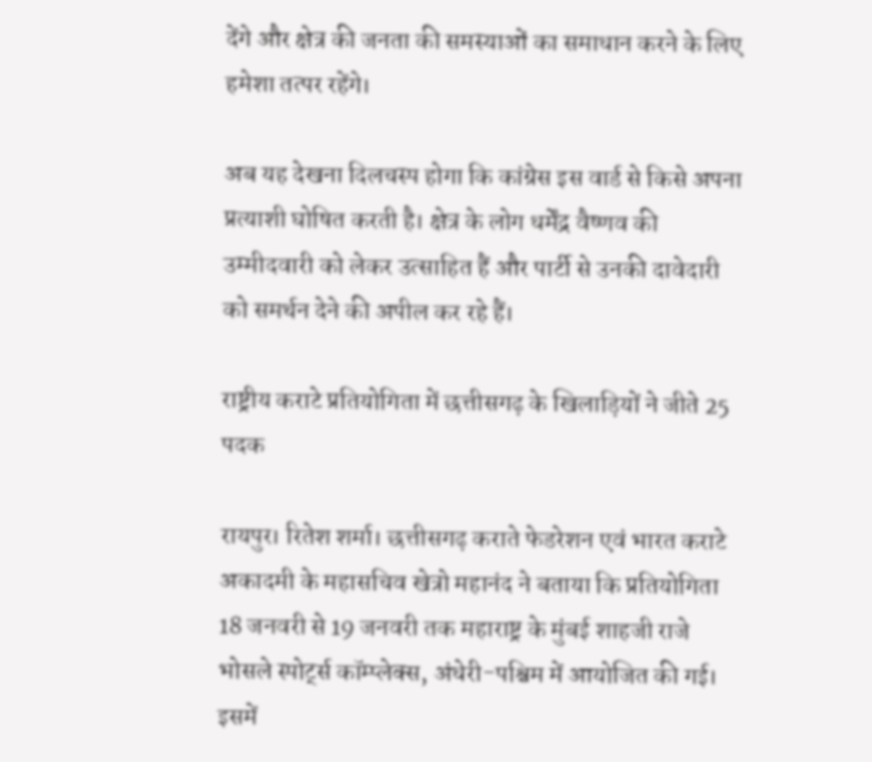देंगे और क्षेत्र की जनता की समस्याओं का समाधान करने के लिए हमेशा तत्पर रहेंगे।

अब यह देखना दिलचस्प होगा कि कांग्रेस इस वार्ड से किसे अपना प्रत्याशी घोषित करती है। क्षेत्र के लोग धर्मेंद्र वैष्णव की उम्मीदवारी को लेकर उत्साहित हैं और पार्टी से उनकी दावेदारी को समर्थन देने की अपील कर रहे हैं।

राष्ट्रीय कराटे प्रतियोगिता में छत्तीसगढ़ के खिलाड़ियों ने जीते 25 पदक

रायपुर। रितेश शर्मा। छत्तीसगढ़ कराते फेडरेशन एवं भारत कराटे अकादमी के महासचिव खेत्रो महानंद ने बताया कि प्रतियोगिता 18 जनवरी से 19 जनवरी तक महाराष्ट्र के मुंबई शाहजी राजे भोसले स्पोर्ट्स कॉम्प्लेक्स, अंधेरी-पश्चिम में आयोजित की गई। इसमें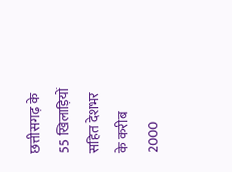छत्तीसगढ़ के 55 खिलाड़ियों सहित देशभर के करीब 2000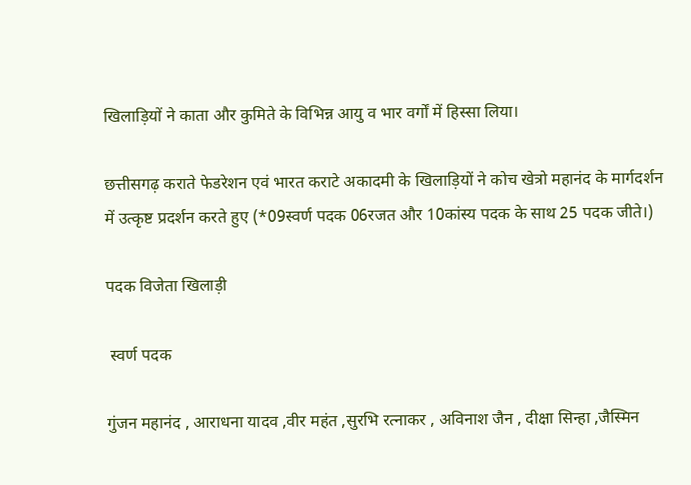खिलाड़ियों ने काता और कुमिते के विभिन्न आयु व भार वर्गों में हिस्सा लिया।

छत्तीसगढ़ कराते फेडरेशन एवं भारत कराटे अकादमी के खिलाड़ियों ने कोच खेत्रो महानंद के मार्गदर्शन में उत्कृष्ट प्रदर्शन करते हुए (*09स्वर्ण पदक 06रजत और 10कांस्य पदक के साथ 25 पदक जीते।)

पदक विजेता खिलाड़ी

 स्वर्ण पदक

गुंजन महानंद , आराधना यादव ,वीर महंत ,सुरभि रत्नाकर , अविनाश जैन , दीक्षा सिन्हा ,जैस्मिन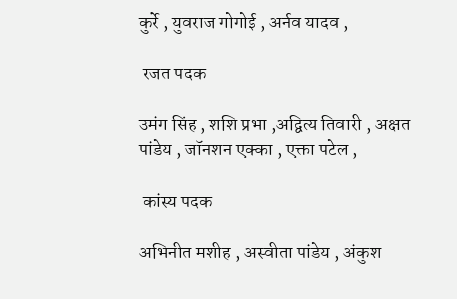कुर्रे , युवराज गोगोई , अर्नव यादव ,

 रजत पदक

उमंग सिंह , शशि प्रभा ,अद्वित्य तिवारी , अक्षत पांडेय , जॉनशन एक्का , एक्ता पटेल ,

 कांस्य पदक

अभिनीत मशीह , अस्वीता पांडेय , अंकुश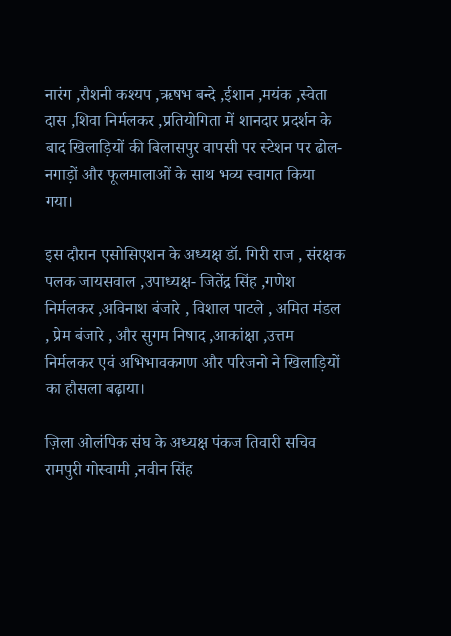नारंग ,रौशनी कश्यप ,ऋषभ बन्दे ,ईशान ,मयंक ,स्वेता दास ,शिवा निर्मलकर ,प्रतियोगिता में शानदार प्रदर्शन के बाद खिलाड़ियों की बिलासपुर वापसी पर स्टेशन पर ढोल-नगाड़ों और फूलमालाओं के साथ भव्य स्वागत किया गया।

इस दौरान एसोसिएशन के अध्यक्ष डॉ. गिरी राज , संरक्षक पलक जायसवाल ,उपाध्यक्ष- जितेंद्र सिंह ,गणेश निर्मलकर ,अविनाश बंजारे , विशाल पाटले , अमित मंडल , प्रेम बंजारे , और सुगम निषाद ,आकांक्षा ,उत्तम निर्मलकर एवं अभिभावकगण और परिजनो ने खिलाड़ियों का हौसला बढ़ाया।

ज़िला ओलंपिक संघ के अध्यक्ष पंकज तिवारी सचिव रामपुरी गोस्वामी ,नवीन सिंह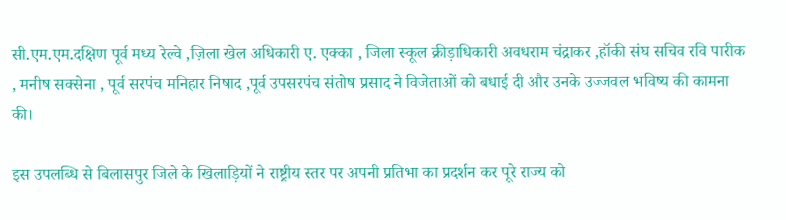सी.एम.एम.दक्षिण पूर्व मध्य रेल्वे ,ज़िला खेल अधिकारी ए. एक्का , जिला स्कूल क्रीड़ाधिकारी अवधराम चंद्राकर ,हॉकी संघ सचिव रवि पारीक , मनीष सक्सेना , पूर्व सरपंच मनिहार निषाद ,पूर्व उपसरपंच संतोष प्रसाद ने विजेताओं को बधाई दी और उनके उज्जवल भविष्य की कामना की।

इस उपलब्धि से बिलासपुर जिले के खिलाड़ियों ने राष्ट्रीय स्तर पर अपनी प्रतिभा का प्रदर्शन कर पूरे राज्य को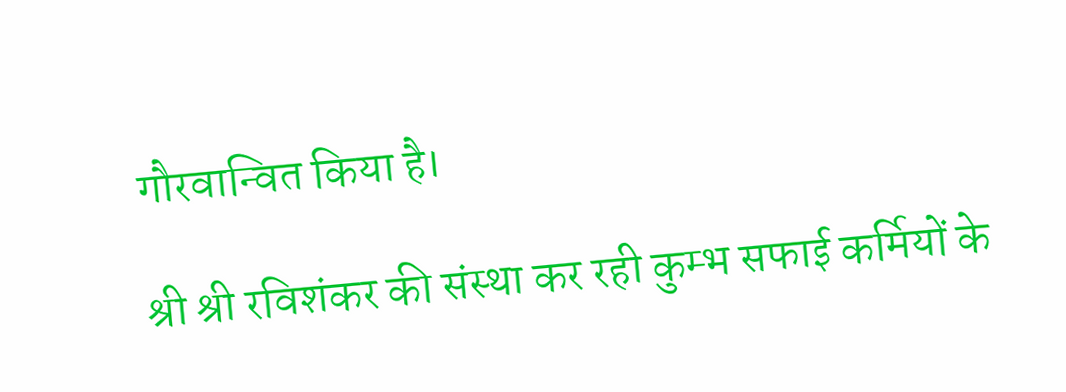गौरवान्वित किया है।

श्री श्री रविशंकर की संस्था कर रही कुम्भ सफाई कर्मियों के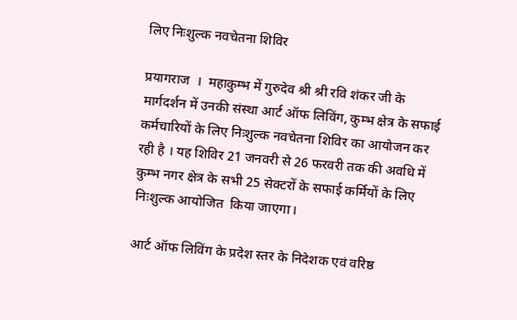लिए निःशुल्क नवचेतना शिविर

प्रयागराज  ।  महाकुम्भ में गुरुदेव श्री श्री रवि शंकर जी के मार्गदर्शन में उनकी संस्था आर्ट ऑफ लिविंग, कुम्भ क्षेत्र के सफाई कर्मचारियों के लिए निःशुल्क नवचेतना शिविर का आयोजन कर रही है । यह शिविर 21 जनवरी से 26 फरवरी तक की अवधि में कुम्भ नगर क्षेत्र के सभी 25 सेक्टरों के सफाई कर्मियों के लिए निःशुल्क आयोजित  किया जाएगा।

आर्ट ऑफ लिविंग के प्रदेश स्तर के निदेशक एवं वरिष्ठ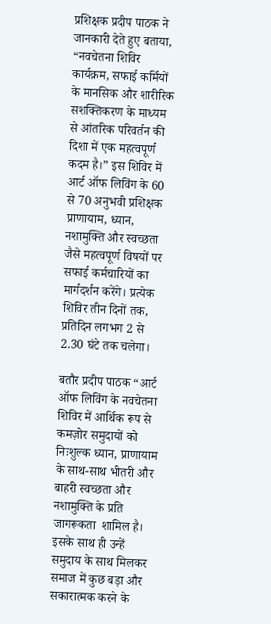प्रशिक्षक प्रदीप पाठक ने जानकारी देते हुए बताया, “नवचेतना शिविर कार्यक्रम, सफाई कर्मियों के मानसिक और शारीरिक सशक्तिकरण के माध्यम से आंतरिक परिवर्तन की दिशा में एक महत्वपूर्ण कदम है।” इस शिविर में आर्ट ऑफ लिविंग के 60 से 70 अनुभवी प्रशिक्षक प्राणायाम, ध्यान, नशामुक्ति और स्वच्छता जैसे महत्वपूर्ण विषयों पर सफाई कर्मचारियों का मार्गदर्शन करेंगे। प्रत्येक शिविर तीन दिनों तक, प्रतिदिन लगभग 2 से 2.30 घंटे तक चलेगा।

बतौर प्रदीप पाठक “आर्ट ऑफ लिविंग के नवचेतना शिविर में आर्थिक रूप से कमज़ोर समुदायों को निःशुल्क ध्यान, प्राणायाम के साथ-साथ भीतरी और बाहरी स्वच्छता और नशामुक्ति के प्रति जागरूकता  शामिल है। इसके साथ ही उन्हें समुदाय के साथ मिलकर समाज में कुछ बड़ा और सकारात्मक करने के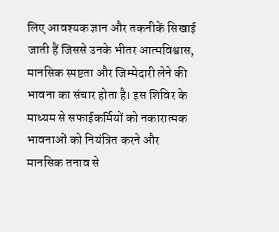लिए आवश्यक ज्ञान और तकनीकें सिखाई जाती हैं जिससे उनके भीतर आत्मविश्वास, मानसिक स्पष्टता और जिम्मेदारी लेने की भावना का संचार होता है। इस शिविर के माध्यम से सफाईकर्मियों को नकारात्मक भावनाओं को नियंत्रित करने और मानसिक तनाव से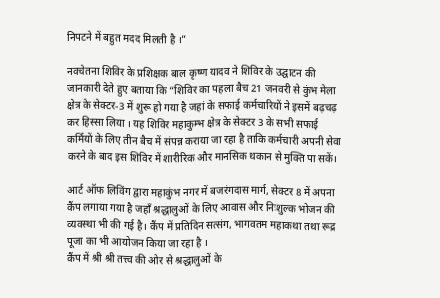निपटने में बहुत मदद मिलती है ।”

नवचेतना शिविर के प्रशिक्षक बाल कृष्ण यादव ने शिविर के उद्घाटन की जानकारी देते हुए बताया कि “शिविर का पहला बैच 21 जनवरी से कुंभ मेला क्षेत्र के सेक्टर-3 में शुरू हो गया है जहां के सफाई कर्मचारियों ने इसमें बढ़चढ़ कर हिस्सा लिया । यह शिविर महाकुम्भ क्षेत्र के सेक्टर 3 के सभी सफाई कर्मियों के लिए तीन बैच में संपन्न कराया जा रहा है ताकि कर्मचारी अपनी सेवा करने के बाद इस शिविर में शारीरिक और मानसिक थकान से मुक्ति पा सकें।

आर्ट ऑफ लिविंग द्वारा महाकुंभ नगर में बजरंगदास मार्ग, सेक्टर 8 में अपना कैंप लगाया गया है जहाँ श्रद्धालुओं के लिए आवास और निःशुल्क भोजन की व्यवस्था भी की गई है। कैंप में प्रतिदिन सत्संग, भागवतम महाकथा तथा रूद्र पूजा का भी आयोजन किया जा रहा है ।
कैंप में श्री श्री तत्त्व की ओर से श्रद्धालुओं के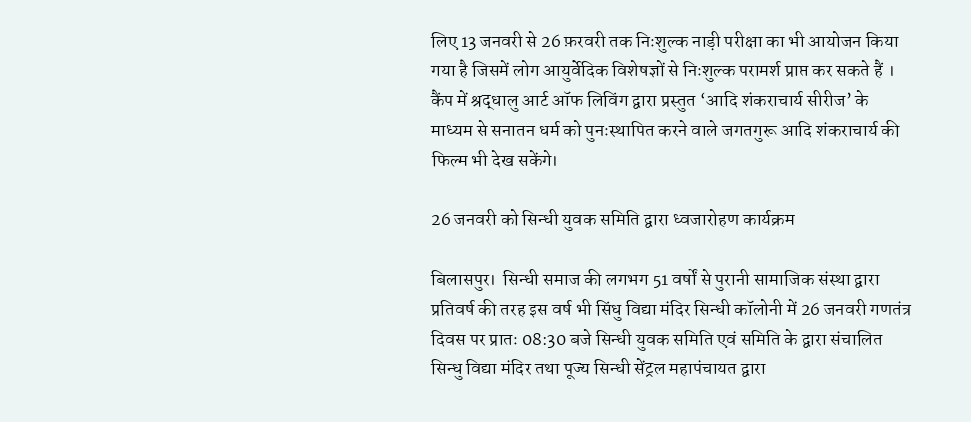लिए 13 जनवरी से 26 फ़रवरी तक निःशुल्क नाड़ी परीक्षा का भी आयोजन किया गया है जिसमें लोग आयुर्वेदिक विशेषज्ञों से निःशुल्क परामर्श प्राप्त कर सकते हैं । कैंप में श्रद्धालु आर्ट ऑफ लिविंग द्वारा प्रस्तुत ‘आदि शंकराचार्य सीरीज’ के माध्यम से सनातन धर्म को पुनःस्थापित करने वाले जगतगुरू आदि शंकराचार्य की फिल्म भी देख सकेंगे।

26 जनवरी को सिन्धी युवक समिति द्वारा ध्वजारोहण कार्यक्रम

बिलासपुर।  सिन्धी समाज की लगभग 51 वर्षों से पुरानी सामाजिक संस्था द्वारा प्रतिवर्ष की तरह इस वर्ष भी सिंधु विद्या मंदिर सिन्धी कॉलोनी में 26 जनवरी गणतंत्र दिवस पर प्रातः 08:30 बजे सिन्धी युवक समिति एवं समिति के द्वारा संचालित सिन्धु विद्या मंदिर तथा पूज्य सिन्धी सेंट्रल महापंचायत द्वारा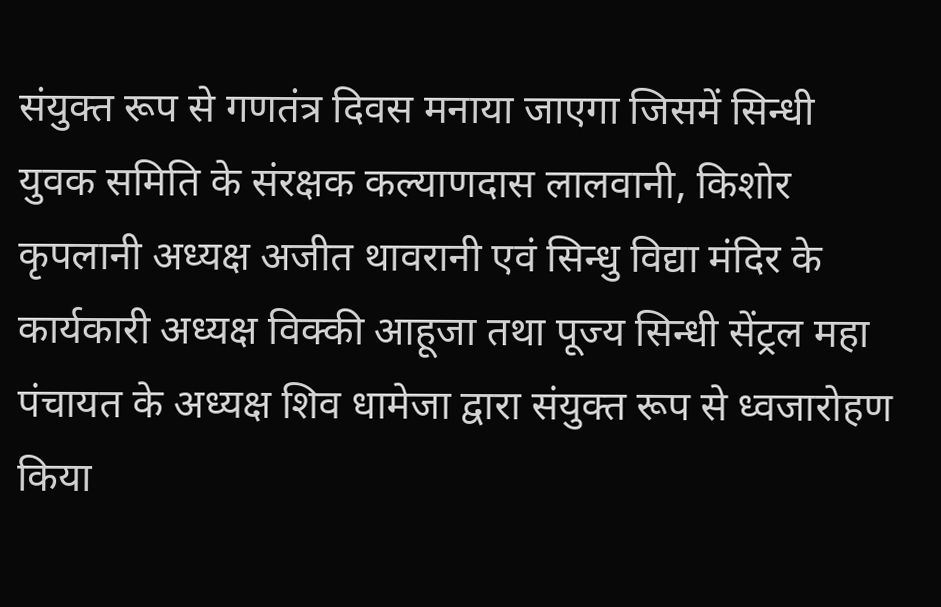संयुक्त रूप से गणतंत्र दिवस मनाया जाएगा जिसमें सिन्धी युवक समिति के संरक्षक कल्याणदास लालवानी, किशोर कृपलानी अध्यक्ष अजीत थावरानी एवं सिन्धु विद्या मंदिर के कार्यकारी अध्यक्ष विक्की आहूजा तथा पूज्य सिन्धी सेंट्रल महा पंचायत के अध्यक्ष शिव धामेजा द्वारा संयुक्त रूप से ध्वजारोहण किया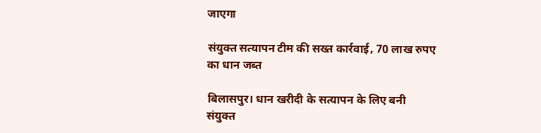जाएगा

संयुक्त सत्यापन टीम की सख्त कार्रवाई, 70 लाख रुपए का धान जब्त

बिलासपुर। धान खरीदी के सत्यापन के लिए बनी संयुक्त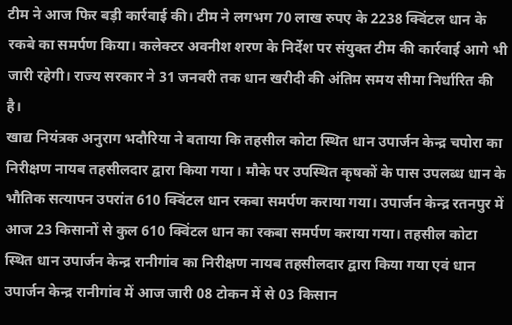टीम ने आज फिर बड़ी कार्रवाई की। टीम ने लगभग 70 लाख रुपए के 2238 क्विंटल धान के रकबे का समर्पण किया। कलेक्टर अवनीश शरण के निर्देश पर संयुक्त टीम की कार्रवाई आगे भी जारी रहेगी। राज्य सरकार ने 31 जनवरी तक धान खरीदी की अंतिम समय सीमा निर्धारित की है।
खाद्य नियंत्रक अनुराग भदौरिया ने बताया कि तहसील कोटा स्थित धान उपार्जन केन्द्र चपोरा का निरीक्षण नायब तहसीलदार द्वारा किया गया । मौके पर उपस्थित कृषकों के पास उपलब्ध धान के भौतिक सत्यापन उपरांत 610 क्विंटल धान रकबा समर्पण कराया गया। उपार्जन केन्द्र रतनपुर में आज 23 किसानों से कुल 610 क्विंटल धान का रकबा समर्पण कराया गया। तहसील कोटा स्थित धान उपार्जन केन्द्र रानीगांव का निरीक्षण नायब तहसीलदार द्वारा किया गया एवं धान उपार्जन केन्द्र रानीगांव में आज जारी 08 टोकन में से 03 किसान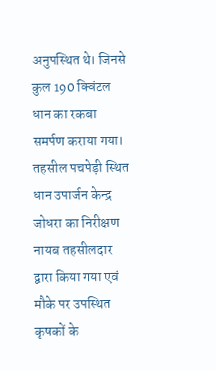अनुपस्थित थे। जिनसे कुल 190 क्विंटल धान का रकबा समर्पण कराया गया।
तहसील पचपेड़ी स्थित धान उपार्जन केन्द्र जोधरा का निरीक्षण नायब तहसीलदार द्वारा किया गया एवं मौके पर उपस्थित कृषकों के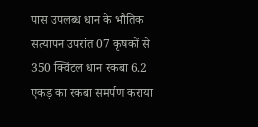पास उपलब्ध धान के भौतिक सत्यापन उपरांत 07 कृषकों से 350 क्विंटल धान रकबा 6.2 एकड़ का रकबा समर्पण कराया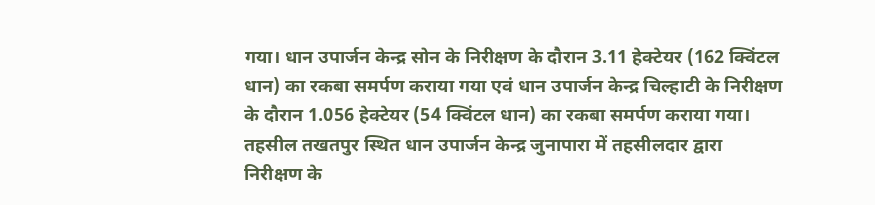गया। धान उपार्जन केन्द्र सोन के निरीक्षण के दौरान 3.11 हेक्टेयर (162 क्विंटल धान) का रकबा समर्पण कराया गया एवं धान उपार्जन केन्द्र चिल्हाटी के निरीक्षण के दौरान 1.056 हेक्टेयर (54 क्विंटल धान) का रकबा समर्पण कराया गया। तहसील तखतपुर स्थित धान उपार्जन केन्द्र जुनापारा में तहसीलदार द्वारा निरीक्षण के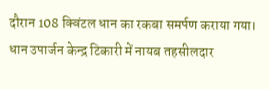दौरान 108 क्विंटल धान का रकबा समर्पण कराया गया। धान उपार्जन केन्द्र टिकारी में नायब तहसीलदार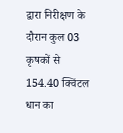द्वारा निरीक्षण के दौरान कुल 03 कृषकों से 154.40 क्विंटल धान का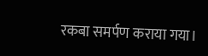रकबा समर्पण कराया गया।